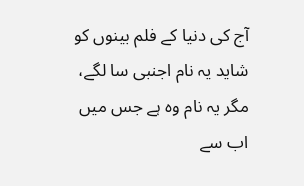آج کی دنیا کے فلم بینوں کو شاید یہ نام اجنبی سا لگے، مگر یہ نام وہ ہے جس میں اب سے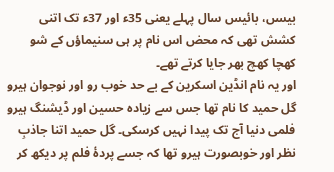بیسں، بائیس سال پہلے یعنی 35ء اور 37ء تک اتنی کشش تھی کہ محض اس نام پر ہی سنیماؤں کے شو کھچا کھچ بھر جایا کرتے تھے۔
اور یہ نام انڈین اسکرین کے بے حد خوب رو اور نوجوان ہیرو گل حمید کا نام تھا جس سے زیادہ حسین اور ڈیشنگ ہیرو فلمی دنیا آج تک پیدا نہیں کرسکی۔ گل حمید اتنا جاذبِ نظر اور خوبصورت ہیرو تھا کہ جسے پردۂ فلم پر دیکھ کر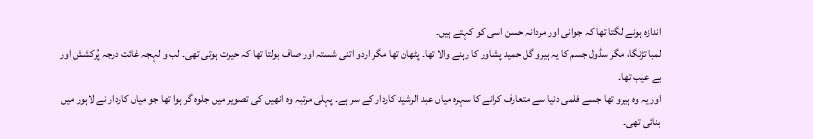اندازہ ہونے لگتا تھا کہ جوانی اور مردانہ حسن اسی کو کہتے ہیں۔
لمبا تڑنگا، مگر سڈول جسم کا یہ ہیرو گل حمید پشاور کا رہنے والا تھا۔ پٹھان تھا مگر اردو اتنی شستہ اور صاف بولتا تھا کہ حیرت ہوتی تھی۔ لب و لہجہ غائت درجہ پُرکشش اور بے عیب تھا۔
اور یہ وہ ہیرو تھا جسے فلمی دنیا سے متعارف کرانے کا سہرہ میاں عبد الرشید کاردار کے سر ہے۔ پہلی مرتبہ وہ انھیں کی تصویر میں جلوہ گر ہوا تھا جو میاں کاردار نے لاہور میں بنائی تھی۔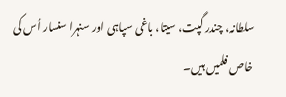سلطانہ، چندر گپت، سیتا، باغی سپاہی اور سنہرا سنسار اُس کی خاص فلمیں ہیں۔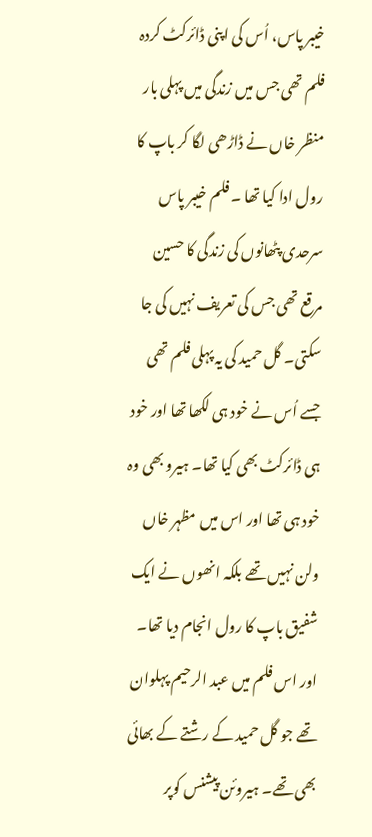خیبر پاس، اُس کی اپنی ڈائرکٹ کردہ فلم تھی جس میں زندگی میں پہلی بار منظر خاں نے ڈاڑھی لگا کر باپ کا رول ادا کیا تھا ۔ فلم خیبر پاس سرحدی پٹھانوں کی زندگی کا حسین مرقع تھی جس کی تعریف نہیں کی جا سکتی۔ گل حمید کی یہ پہلی فلم تھی جسے اُس نے خود ہی لکھا تھا اور خود ہی ڈائرکٹ بھی کیا تھا۔ ہیرو بھی وہ خود ہی تھا اور اس میں مظہر خاں ولن نہیں تھے بلکہ انھوں نے ایک شفیق باپ کا رول انجام دیا تھا۔ اور اس فلم میں عبد الرحیم پہلوان تھے جو گل حمید کے رشتے کے بھائی بھی تھے۔ ہیروئن پیشنس کوپر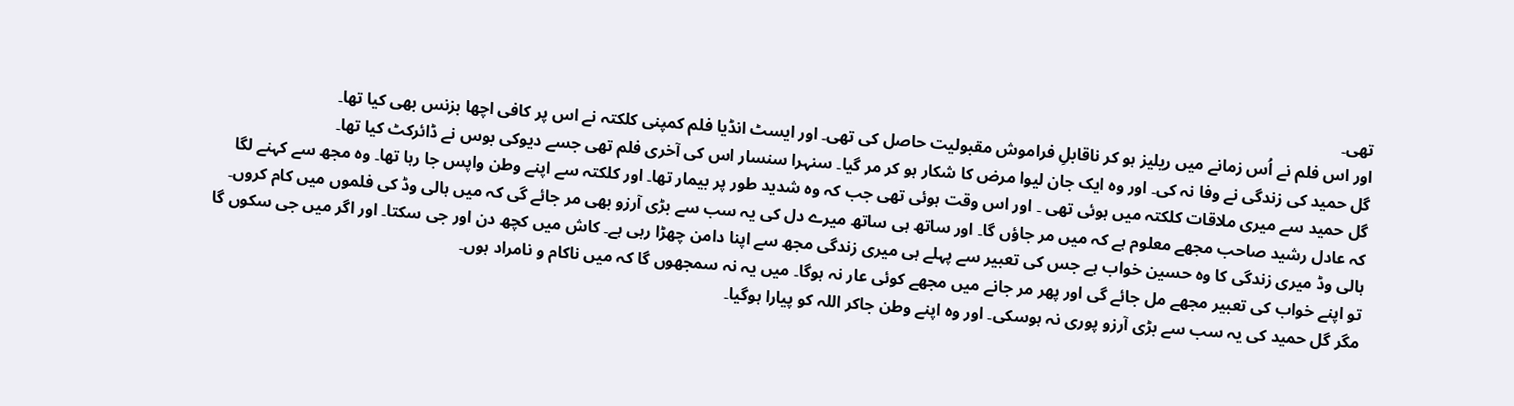تھی۔
اور اس فلم نے اُس زمانے میں ریلیز ہو کر ناقابلِ فراموش مقبولیت حاصل کی تھی۔ اور ایسٹ انڈیا فلم کمپنی کلکتہ نے اس پر کافی اچھا بزنس بھی کیا تھا۔
گل حمید کی زندگی نے وفا نہ کی۔ اور وہ ایک جان لیوا مرض کا شکار ہو کر مر گیا۔ سنہرا سنسار اس کی آخری فلم تھی جسے دیوکی بوس نے ڈائرکٹ کیا تھا۔
گل حمید سے میری ملاقات کلکتہ میں ہوئی تھی ۔ اور اس وقت ہوئی تھی جب کہ وہ شدید طور پر بیمار تھا۔ اور کلکتہ سے اپنے وطن واپس جا رہا تھا۔ وہ مجھ سے کہنے لگا کہ عادل رشید صاحب مجھے معلوم ہے کہ میں مر جاؤں گا۔ اور ساتھ ہی ساتھ میرے دل کی یہ سب سے بڑی آرزو بھی مر جائے گی کہ میں ہالی وڈ کی فلموں میں کام کروں۔ ہالی وڈ میری زندگی کا وہ حسین خواب ہے جس کی تعبیر سے پہلے ہی میری زندگی مجھ سے اپنا دامن چھڑا رہی ہے۔ کاش میں کچھ دن اور جی سکتا۔ اور اگر میں جی سکوں گا تو اپنے خواب کی تعبیر مجھے مل جائے گی اور پھر مر جانے میں مجھے کوئی عار نہ ہوگا۔ میں یہ نہ سمجھوں گا کہ میں ناکام و نامراد ہوں۔
مگر گل حمید کی یہ سب سے بڑی آرزو پوری نہ ہوسکی۔ اور وہ اپنے وطن جاکر اللہ کو پیارا ہوگیا۔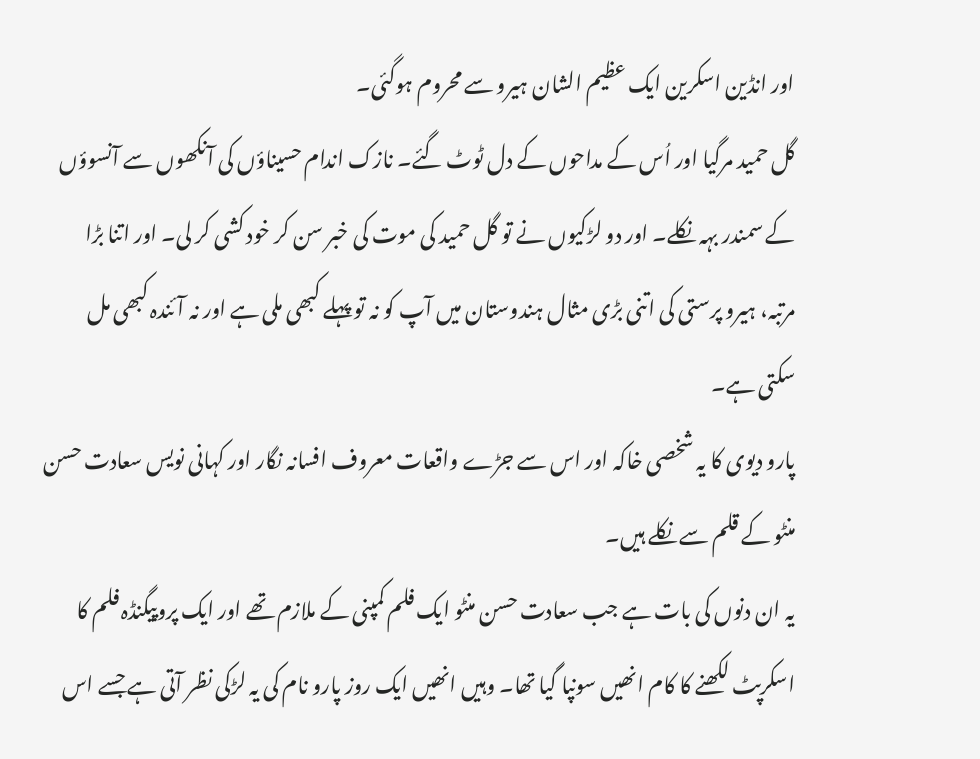اور انڈین اسکرین ایک عظیم الشان ہیرو سے محروم ہوگئی۔
گل حمید مرگیا اور اُس کے مداحوں کے دل ٹوٹ گئے۔ نازک اندام حسیناؤں کی آنکھوں سے آنسوؤں کے سمندر بہہ نکلے۔ اور دو لڑکیوں نے تو گل حمید کی موت کی خبر سن کر خود کشی کر لی۔ اور اتنا بڑا مرتبہ، ہیرو پرستی کی اتنی بڑی مثال ہندوستان میں آپ کو نہ تو پہلے کبھی ملی ہے اور نہ آئندہ کبھی مل سکتی ہے۔
پارو دیوی کا یہ شخصی خاکہ اور اس سے جڑے واقعات معروف افسانہ نگار اور کہانی نویس سعادت حسن منٹو کے قلم سے نکلے ہیں۔
یہ ان دنوں کی بات ہے جب سعادت حسن منٹو ایک فلم کمپنی کے ملازم تھے اور ایک پروپیگنڈہ فلم کا اسکرپٹ لکھنے کا کام انھیں سونپا گیا تھا۔ وہیں انھیں ایک روز پارو نام کی یہ لڑکی نظر آتی ہے جسے اس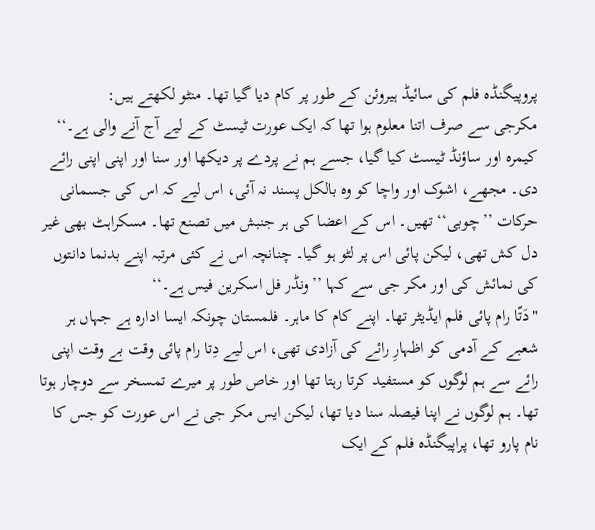پروپیگنڈہ فلم کی سائیڈ ہیروئن کے طور پر کام دیا گیا تھا۔ منٹو لکھتے ہیں:
مکرجی سے صرف اتنا معلوم ہوا تھا کہ ایک عورت ٹیسٹ کے لیے آج آنے والی ہے۔‘‘ کیمرہ اور ساؤنڈ ٹیسٹ کیا گیا، جسے ہم نے پردے پر دیکھا اور سنا اور اپنی اپنی رائے دی۔ مجھے، اشوک اور واچا کو وہ بالکل پسند نہ آئی، اس لیے کہ اس کی جسمانی حرکات ’’چوبی‘‘ تھیں۔ اس کے اعضا کی ہر جنبش میں تصنع تھا۔ مسکراہٹ بھی غیر دل کش تھی، لیکن پائی اس پر لٹو ہو گیا۔ چنانچہ اس نے کئی مرتبہ اپنے بدنما دانتوں کی نمائش کی اور مکر جی سے کہا ’’ونڈر فل اسکرین فیس ہے۔‘‘
"دَتّا رام پائی فلم ایڈیٹر تھا۔ اپنے کام کا ماہر۔ فلمستان چونکہ ایسا ادارہ ہے جہاں ہر شعبے کے آدمی کو اظہارِ رائے کی آزادی تھی، اس لیے دِتا رام پائی وقت بے وقت اپنی رائے سے ہم لوگوں کو مستفید کرتا رہتا تھا اور خاص طور پر میرے تمسخر سے دوچار ہوتا تھا۔ ہم لوگوں نے اپنا فیصلہ سنا دیا تھا، لیکن ایس مکر جی نے اس عورت کو جس کا نام پارو تھا، پراپیگنڈہ فلم کے ایک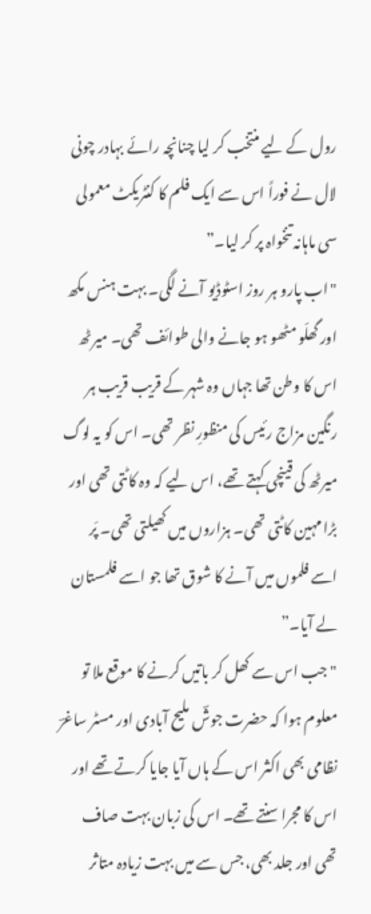رول کے لیے منتخب کر لیا چنانچہ رائے بہادر چونی لال نے فوراً اس سے ایک فلم کا کنٹریکٹ معمولی سی ماہانہ تنخواہ پر کر لیا۔”
"اب پارو ہر روز اسٹوڈیو آنے لگی۔ بہت ہنس مکھ اور گھلّو مٹھو ہو جانے والی طوائف تھی۔ میرٹھ اس کا وطن تھا جہاں وہ شہر کے قریب قریب ہر رنگین مزاج رئیس کی منظورِ نظر تھی۔ اس کو یہ لوگ میرٹھ کی قینچی کہتے تھے، اس لیے کہ وہ کاٹتی تھی اور بڑا مہین کاٹتی تھی۔ ہزاروں میں کھیلتی تھی۔ پَر اسے فلموں میں آنے کا شوق تھا جو اسے فلمستان لے آیا۔”
"جب اس سے کھل کر باتیں کرنے کا موقع ملا تو معلوم ہوا کہ حضرت جوشؔ ملیح آبادی اور مسٹر ساغرؔ نظامی بھی اکثر اس کے ہاں آیا جایا کرتے تھے اور اس کا مجرا سنتے تھے۔ اس کی زبان بہت صاف تھی اور جلد بھی، جس سے میں بہت زیادہ متاثر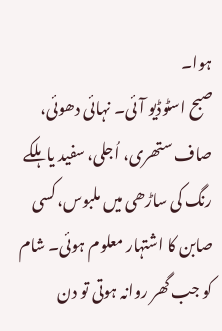ہوا۔
صبح اسٹوڈیو آئی۔ نہائی دھوئی، صاف ستھری، اُجلی، سفید یا ہلکے رنگ کی ساڑھی میں ملبوس، کسی صابن کا اشتہار معلوم ہوئی۔ شام کو جب گھر روانہ ہوتی تو دن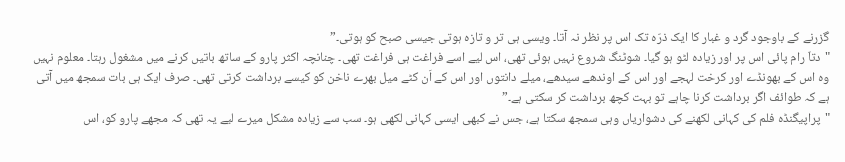گزرنے کے باوجود گرد و غبار کا ایک ذرّہ تک اس پر نظر نہ آتا۔ ویسی ہی تر و تازہ ہوتی جیسی صبح کو ہوتی۔”
"دتاّ رام پائی اس پر اور زیادہ لٹو ہو گیا۔ شوٹنگ شروع نہیں ہوئی تھی، اس لیے اسے فراغت ہی فراغت تھی۔ چنانچہ اکثر پارو کے ساتھ باتیں کرنے میں مشغول رہتا۔ معلوم نہیں وہ اس کے بھونڈے اور کرخت لہجے اور اس کے اوندھے سیدھے، میلے دانتوں اور اس کے اَن کٹے میل بھرے ناخن کو کیسے برداشت کرتی تھی۔ صرف ایک ہی بات سمجھ میں آتی ہے کہ طوائف اگر برداشت کرنا چاہے تو بہت کچھ برداشت کر سکتی ہے۔”
"پراپیگنڈہ فلم کی کہانی لکھنے کی دشواریاں وہی سمجھ سکتا ہے، جس نے کبھی ایسی کہانی لکھی ہو۔ سب سے زیادہ مشکل میرے لیے یہ تھی کہ مجھے پارو کو، اس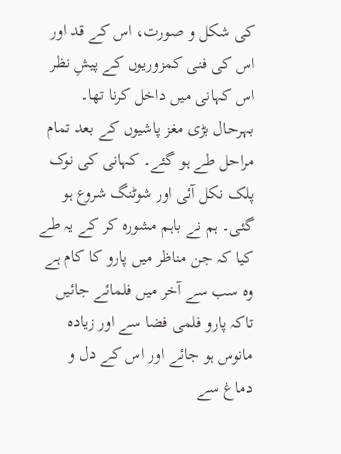کی شکل و صورت، اس کے قد اور اس کی فنی کمزوریوں کے پیشِ نظر اس کہانی میں داخل کرنا تھا۔ بہرحال بڑی مغز پاشیوں کے بعد تمام مراحل طے ہو گئے۔ کہانی کی نوک پلک نکل آئی اور شوٹنگ شروع ہو گئی۔ ہم نے باہم مشورہ کر کے یہ طے کیا کہ جن مناظر میں پارو کا کام ہے وہ سب سے آخر میں فلمائے جائیں تاکہ پارو فلمی فضا سے اور زیادہ مانوس ہو جائے اور اس کے دل و دماغ سے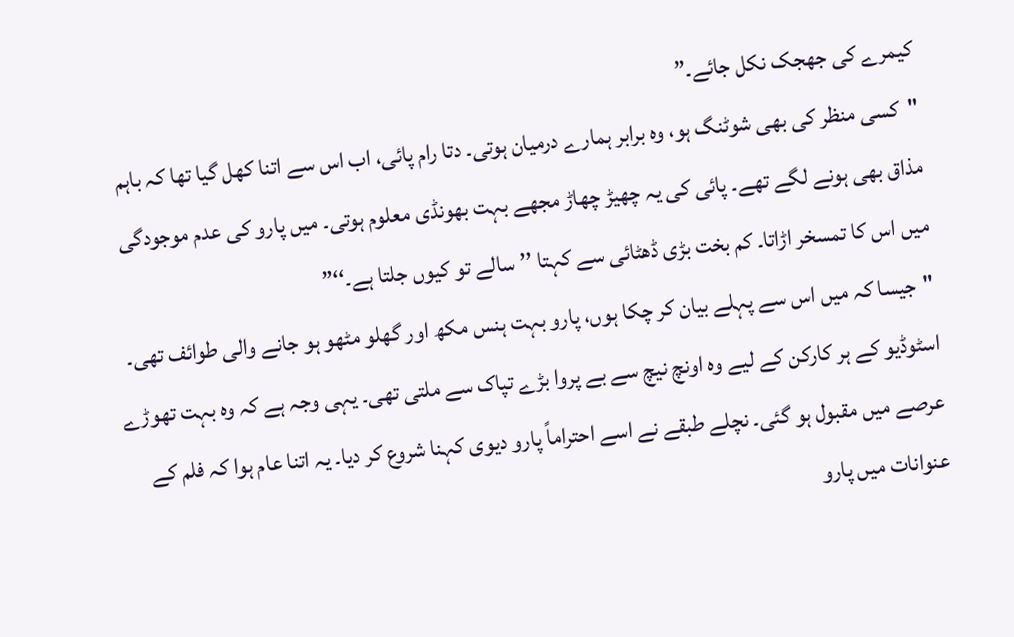کیمرے کی جھجک نکل جائے۔”
"کسی منظر کی بھی شوٹنگ ہو، وہ برابر ہمارے درمیان ہوتی۔ دتا رام پائی، اب اس سے اتنا کھل گیا تھا کہ باہم مذاق بھی ہونے لگے تھے۔ پائی کی یہ چھیڑ چھاڑ مجھے بہت بھونڈی معلوم ہوتی۔ میں پارو کی عدم موجودگی میں اس کا تمسخر اڑاتا۔ کم بخت بڑی ڈھٹائی سے کہتا ’’سالے تو کیوں جلتا ہے۔‘‘”
"جیسا کہ میں اس سے پہلے بیان کر چکا ہوں، پارو بہت ہنس مکھ اور گھلو مٹھو ہو جانے والی طوائف تھی۔ اسٹوڈیو کے ہر کارکن کے لیے وہ اونچ نیچ سے بے پروا بڑے تپاک سے ملتی تھی۔ یہی وجہ ہے کہ وہ بہت تھوڑے عرصے میں مقبول ہو گئی۔ نچلے طبقے نے اسے احتراماً پارو دیوی کہنا شروع کر دیا۔ یہ اتنا عام ہوا کہ فلم کے عنوانات میں پارو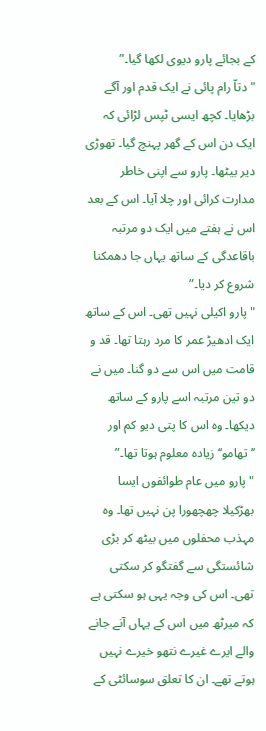کے بجائے پارو دیوی لکھا گیا۔”
"دتاّ رام پائی نے ایک قدم اور آگے بڑھایا۔ کچھ ایسی ٹپس لڑائی کہ ایک دن اس کے گھر پہنچ گیا۔ تھوڑی دیر بیٹھا۔ پارو سے اپنی خاطر مدارت کرائی اور چلا آیا۔ اس کے بعد اس نے ہفتے میں ایک دو مرتبہ باقاعدگی کے ساتھ یہاں جا دھمکنا شروع کر دیا۔”
"پارو اکیلی نہیں تھی۔ اس کے ساتھ ایک ادھیڑ عمر کا مرد رہتا تھا۔ قد و قامت میں اس سے دو گنا۔ میں نے دو تین مرتبہ اسے پارو کے ساتھ دیکھا۔ وہ اس کا پتی دیو کم اور ’’تھامو‘‘ زیادہ معلوم ہوتا تھا۔”
"پارو میں عام طوائفوں ایسا بھڑکیلا چھچھورا پن نہیں تھا۔ وہ مہذب محفلوں میں بیٹھ کر بڑی شائستگی سے گفتگو کر سکتی تھی۔ اس کی وجہ یہی ہو سکتی ہے کہ میرٹھ میں اس کے یہاں آنے جانے والے ایرے غیرے نتھو خیرے نہیں ہوتے تھے۔ ان کا تعلق سوسائٹی کے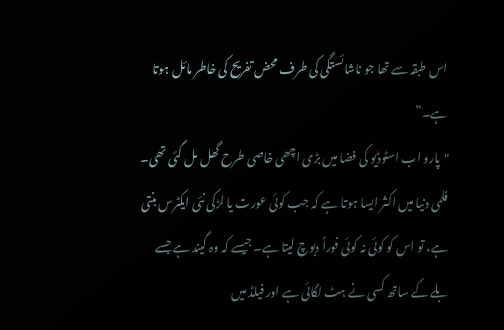اس طبقہ سے تھا جو ناشائستگی کی طرف محض تفریح کی خاطر مائل ہوتا ہے۔”
"پارو اب اسٹوڈیو کی فضا میں بڑی اچھی خاصی طرح گھل مل گئی تھی۔ فلمی دنیا میں اکثر ایسا ہوتا ہے کہ جب کوئی عورت یا لڑکی نئی ایکٹرس بنتی ہے، تو اس کو کوئی نہ کوئی فوراً دبوچ لیتا ہے۔ جیسے کہ وہ گیند ہے جسے بلے کے ساتھ کسی نے ہٹ لگائی ہے اور فیلڈ میں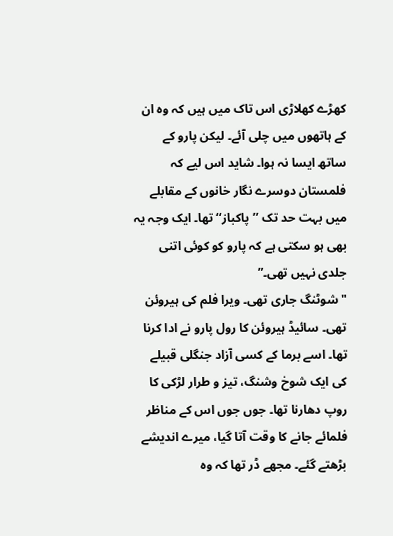کھڑے کھلاڑی اس تاک میں ہیں کہ وہ ان کے ہاتھوں میں چلی آئے۔ لیکن پارو کے ساتھ ایسا نہ ہوا۔ شاید اس لیے کہ فلمستان دوسرے نگار خانوں کے مقابلے میں بہت حد تک ’’پاکباز‘‘ تھا۔ ایک وجہ یہ بھی ہو سکتی ہے کہ پارو کو کوئی اتنی جلدی نہیں تھی۔”
"شوٹنگ جاری تھی۔ ویرا فلم کی ہیروئن تھی۔ سائیڈ ہیروئن کا رول پارو نے ادا کرنا تھا۔ اسے برما کے کسی آزاد جنگلی قبیلے کی ایک شوخ وشنگ، تیز و طرار لڑکی کا روپ دھارنا تھا۔ جوں جوں اس کے مناظر فلمائے جانے کا وقت آتا گیا، میرے اندیشے بڑھتے گئے۔ مجھے ڈر تھا کہ وہ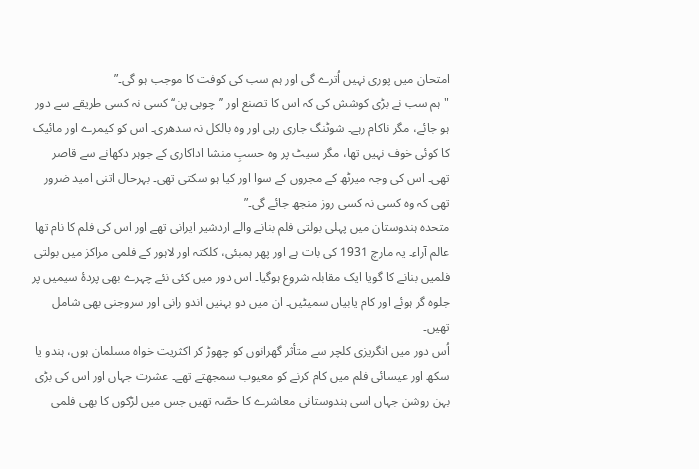امتحان میں پوری نہیں اُترے گی اور ہم سب کی کوفت کا موجب ہو گی۔”
"ہم سب نے بڑی کوشش کی کہ اس کا تصنع اور ’’چوبی پن‘‘ کسی نہ کسی طریقے سے دور ہو جائے، مگر ناکام رہے۔ شوٹنگ جاری رہی اور وہ بالکل نہ سدھری۔ اس کو کیمرے اور مائیک کا کوئی خوف نہیں تھا، مگر سیٹ پر وہ حسبِ منشا اداکاری کے جوہر دکھانے سے قاصر تھی۔ اس کی وجہ میرٹھ کے مجروں کے سوا اور کیا ہو سکتی تھی۔ بہرحال اتنی امید ضرور تھی کہ وہ کسی نہ کسی روز منجھ جائے گی۔”
متحدہ ہندوستان میں پہلی بولتی فلم بنانے والے اردشیر ایرانی تھے اور اس کی فلم کا نام تھا عالم آراء۔ یہ مارچ 1931 کی بات ہے اور پھر بمبئی، کلکتہ اور لاہور کے فلمی مراکز میں بولتی فلمیں بنانے کا گویا ایک مقابلہ شروع ہوگیا۔ اس دور میں کئی نئے چہرے بھی پردۂ سیمیں پر جلوہ گر ہوئے اور کام یابیاں سمیٹیں۔ ان میں دو بہنیں اندو رانی اور سروجنی بھی شامل تھیں۔
اُس دور میں انگریزی کلچر سے متأثر گھرانوں کو چھوڑ کر اکثریت خواہ مسلمان ہوں، ہندو یا سکھ اور عیسائی فلم میں کام کرنے کو معیوب سمجھتے تھے۔ عشرت جہاں اور اس کی بڑی بہن روشن جہاں اسی ہندوستانی معاشرے کا حصّہ تھیں جس میں لڑکوں کا بھی فلمی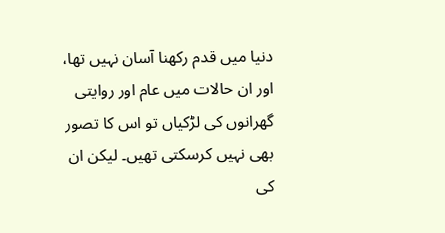دنیا میں قدم رکھنا آسان نہیں تھا، اور ان حالات میں عام اور روایتی گھرانوں کی لڑکیاں تو اس کا تصور بھی نہیں کرسکتی تھیں۔ لیکن ان کی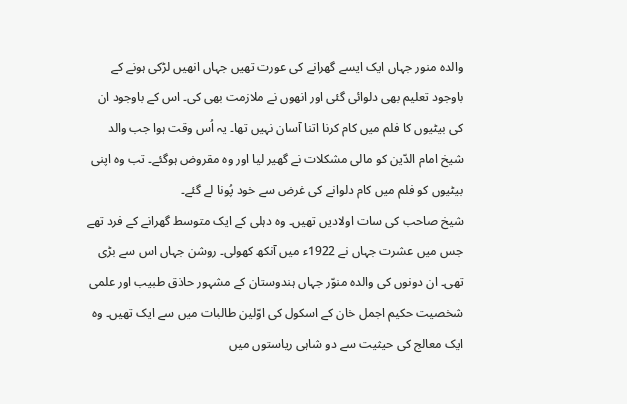والدہ منور جہاں ایک ایسے گھرانے کی عورت تھیں جہاں انھیں لڑکی ہونے کے باوجود تعلیم بھی دلوائی گئی اور انھوں نے ملازمت بھی کی۔ اس کے باوجود ان کی بیٹیوں کا فلم میں کام کرنا اتنا آسان نہیں تھا۔ یہ اُس وقت ہوا جب والد شیخ امام الدّین کو مالی مشکلات نے گھیر لیا اور وہ مقروض ہوگئے۔ تب وہ اپنی بیٹیوں کو فلم میں کام دلوانے کی غرض سے خود پُونا لے گئے۔
شیخ صاحب کی سات اولادیں تھیں۔ وہ دہلی کے ایک متوسط گھرانے کے فرد تھے جس میں عشرت جہاں نے 1922ء میں آنکھ کھولی۔ روشن جہاں اس سے بڑی تھی۔ ان دونوں کی والدہ منوّر جہاں ہندوستان کے مشہور حاذق طبیب اور علمی شخصیت حکیم اجمل خان کے اسکول کی اوّلین طالبات میں سے ایک تھیں۔ وہ ایک معالج کی حیثیت سے دو شاہی ریاستوں میں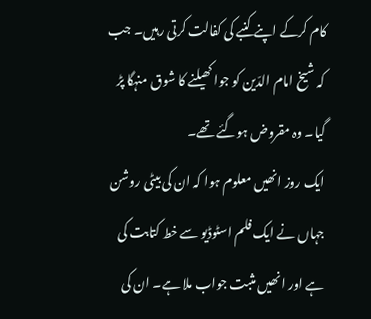کام کرکے اپنے کنبے کی کفالت کرتی رہیں۔ جب کہ شیخ امام الدّین کو جوا کھیلنے کا شوق منہگا پڑ گیا۔ وہ مقروض ہوگئے تھے۔
ایک روز انھیں معلوم ہوا کہ ان کی بیٹی روشن جہاں نے ایک فلم اسٹوڈیو سے خط کتابت کی ہے اور انھیں مثبت جواب ملا ہے۔ ان کی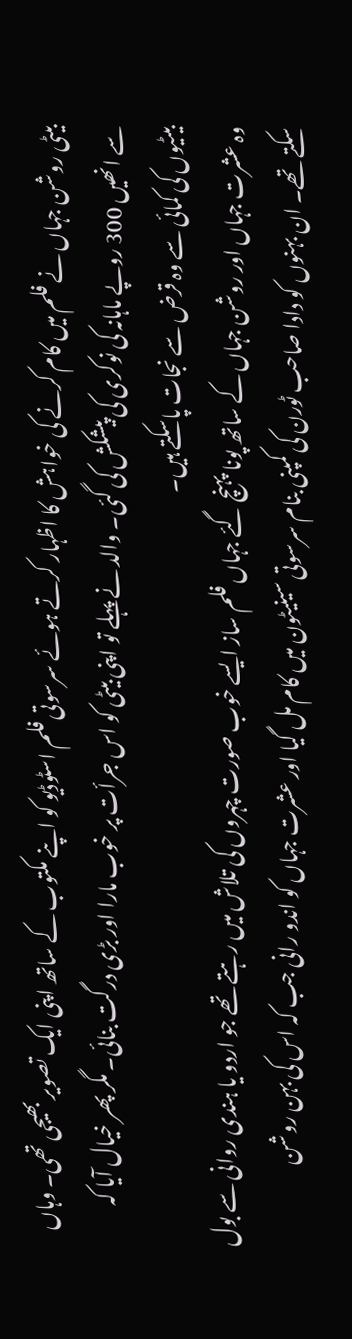بیٹی روشن جہاں نے فلم میں کام کرنے کی خواہش کا اظہار کرتے ہوئے سرسوتی فلم اسٹوڈیو کو اپنے مکتوب کے ساتھ اپنی ایک تصویر بھیجی تھی۔ وہاں سے انھیں 300 روپے ماہانہ کی نوکری کی پیشکش کی گئی۔ والد نے پہلے تو اپنی بیٹی کو اس جرأت پر خوب مارا اور بڑی درگت بنائی۔ مگر پھر خیال آیا کہ بیٹیوں کی کمائی سے وہ قرض سے نجات پاسکتے ہیں۔
وہ عشرت جہاں اور روشن جہاں کے ساتھ پونا پہنچ گئے جہاں فلم ساز ایسے خوب صورت چہروں کی تلاش میں رہتے تھے جو اردو یا ہندی روانی سے بول سکتے تھے۔ ان بہنوں کو دادا صاحب ٹورن کی کمپنی بنام سرسوتی سینیٹون میں کام مل گیا اور عشرت جہاں کو اندو رانی جب کہ اس کی بہن روشن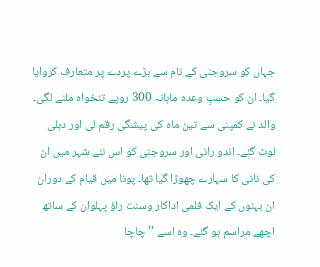جہاں کو سروجنی کے نام سے بڑے پردے پر متعارف کروایا گیا۔ ان کو حسبِ وعدہ ماہانہ 300 روپے تنخواہ ملنے لگی۔ والد نے کمپنی سے تین ماہ کی پیشگی رقم لی اور دہلی لوٹ گئے۔ اندو رانی اور سروجنی کو اس نئے شہر میں ان کی نانی کا سہارے چھوڑا گیا تھا۔ پونا میں قیام کے دوران ان بہنوں کے ایک فلمی اداکار وسنت راؤ پہلوان کے ساتھ اچھے مراسم ہو گئے۔ وہ اسے ’’چاچا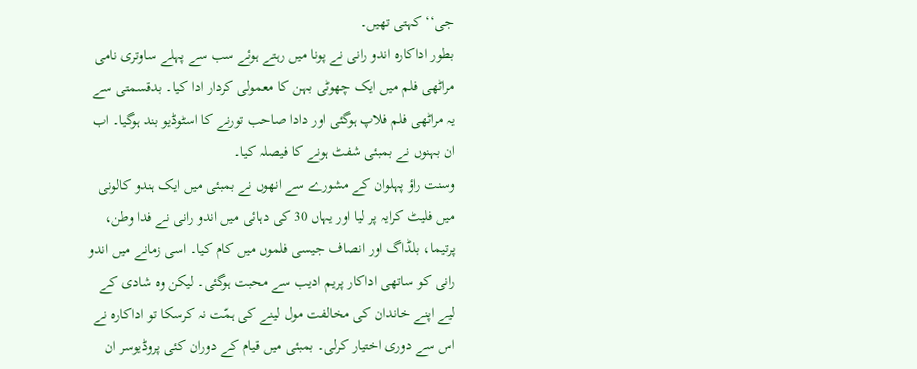جی‘‘ کہتی تھیں۔
بطور اداکارہ اندو رانی نے پونا میں رہتے ہوئے سب سے پہلے ساوتری نامی مراٹھی فلم میں ایک چھوٹی بہن کا معمولی کردار ادا کیا۔ بدقسمتی سے یہ مراٹھی فلم فلاپ ہوگئی اور دادا صاحب تورنے کا اسٹوڈیو بند ہوگیا۔ اب ان بہنوں نے بمبئی شفٹ ہونے کا فیصلہ کیا۔
وسنت راؤ پہلوان کے مشورے سے انھوں نے بمبئی میں ایک ہندو کالونی میں فلیٹ کرایہ پر لیا اور یہاں 30 کی دہائی میں اندو رانی نے فدا وطن، پرتیما، بلڈاگ اور انصاف جیسی فلموں میں کام کیا۔ اسی زمانے میں اندو رانی کو ساتھی اداکار پریم ادیب سے محبت ہوگئی۔ لیکن وہ شادی کے لیے اپنے خاندان کی مخالفت مول لینے کی ہمّت نہ کرسکا تو اداکارہ نے اس سے دوری اختیار کرلی۔ بمبئی میں قیام کے دوران کئی پروڈیوسر ان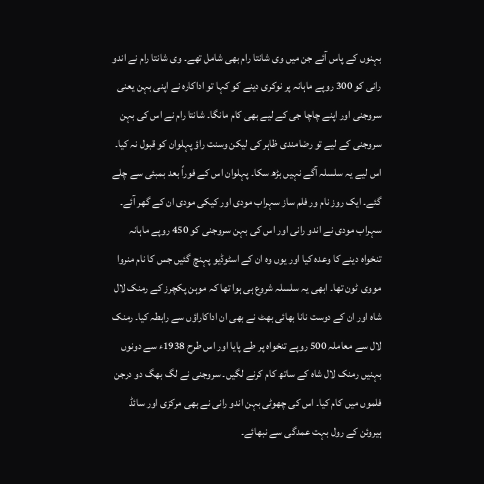بہنوں کے پاس آئے جن میں وی شانتا رام بھی شامل تھے۔ وی شانتا رام نے اندو رانی کو 300 روپے ماہانہ پر نوکری دینے کو کہا تو اداکارہ نے اپنی بہن یعنی سروجنی اور اپنے چاچا جی کے لیے بھی کام مانگا۔ شانتا رام نے اس کی بہن سروجنی کے لیے تو رضامندی ظاہر کی لیکن وسنت راؤ پہلوان کو قبول نہ کیا۔ اس لیے یہ سلسلہ آگے نہیں بڑھ سکا۔ پہلوان اس کے فوراً بعد بمبئی سے چلے گئے۔ ایک روز نام ور فلم ساز سہراب مودی اور کیکی مودی ان کے گھر آئے۔ سہراب مودی نے اندو رانی اور اس کی بہن سروجنی کو 450 روپے ماہانہ تنخواہ دینے کا وعدہ کیا اور یوں وہ ان کے اسٹوڈیو پہنچ گئیں جس کا نام منروا مووی ٹون تھا۔ ابھی یہ سلسلہ شروع ہی ہوا تھا کہ موہن پکچرز کے رمنک لال شاہ اور ان کے دوست نانا بھائی بھٹ نے بھی ان اداکاراؤں سے رابطہ کیا۔ رمنک لال سے معاملہ 500 روپے تنخواہ پر طے پایا اور اس طرح 1938ء سے دونوں بہنیں رمنک لال شاہ کے ساتھ کام کرنے لگیں۔ سروجنی نے لگ بھگ دو درجن فلموں میں کام کیا۔ اس کی چھوٹی بہن اندو رانی نے بھی مرکزی اور سائڈ ہیروئن کے رول بہت عمدگی سے نبھائے۔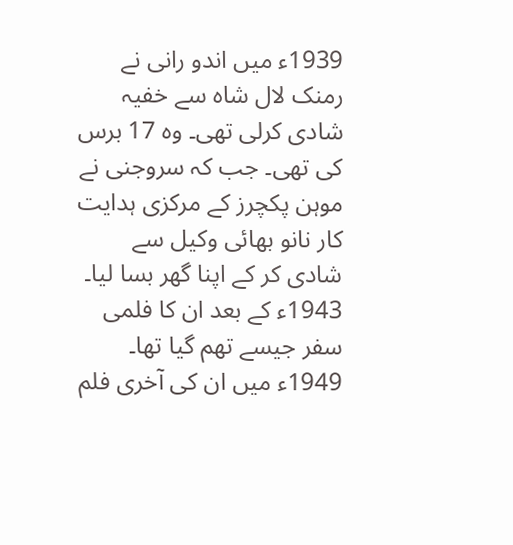1939ء میں اندو رانی نے رمنک لال شاہ سے خفیہ شادی کرلی تھی۔ وہ 17 برس کی تھی۔ جب کہ سروجنی نے موہن پکچرز کے مرکزی ہدایت کار نانو بھائی وکیل سے شادی کر کے اپنا گھر بسا لیا۔ 1943ء کے بعد ان کا فلمی سفر جیسے تھم گیا تھا۔ 1949ء میں ان کی آخری فلم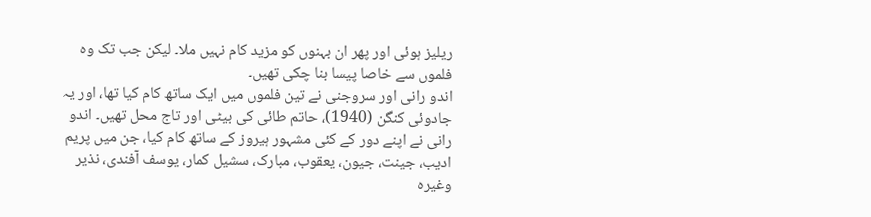ریلیز ہوئی اور پھر ان بہنوں کو مزید کام نہیں ملا۔ لیکن جب تک وہ فلموں سے خاصا پیسا بنا چکی تھیں۔
اندو رانی اور سروجنی نے تین فلموں میں ایک ساتھ کام کیا تھا، اور یہ جادوئی کنگن (1940)، حاتم طائی کی بیٹی اور تاج محل تھیں۔ اندو رانی نے اپنے دور کے کئی مشہور ہیروز کے ساتھ کام کیا، جن میں پریم ادیب، جینت، جیون، یعقوب، مبارک، سشیل کمار، یوسف آفندی، نذیر وغیرہ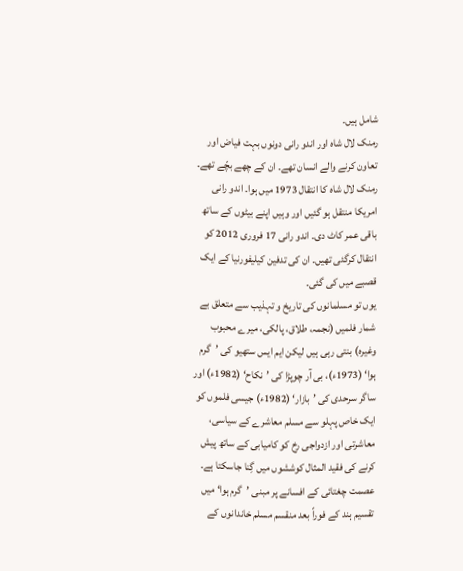شامل ہیں۔
رمنک لال شاہ اور اندو رانی دونوں بہت فیاض اور تعاون کرنے والے انسان تھے۔ ان کے چھے بچّے تھے۔ رمنک لال شاہ کا انتقال 1973 میں ہوا۔ اندو رانی امریکا منتقل ہو گئیں اور وہیں اپنے بیٹوں کے ساتھ باقی عمر کاٹ دی۔ اندو رانی 17 فروری 2012 کو انتقال کرگئی تھیں۔ ان کی تدفین کیلیفورنیا کے ایک قصبے میں کی گئی۔
یوں تو مسلمانوں کی تاریخ و تہذیب سے متعلق بے شمار فلمیں (نجمہ، طلاق، پالکی، میرے محبوب وغیرہ) بنتی رہی ہیں لیکن ایم ایس ستھیو کی ’گرم ہوا‘ (1973ء)، بی آر چوپڑا کی ’نکاح‘ (1982ء) اور ساگر سرحدی کی ’بازار‘ (1982ء) جیسی فلموں کو ایک خاص پہلو سے مسلم معاشرے کے سیاسی، معاشرتی اور ازدواجی رخ کو کامیابی کے ساتھ پیش کرنے کی فقید المثال کوششوں میں گِنا جاسکتا ہے۔
عصمت چغتائی کے افسانے پر مبنی ’گرم ہوا‘ میں تقسیم ہند کے فوراً بعد منقسم مسلم خاندانوں کے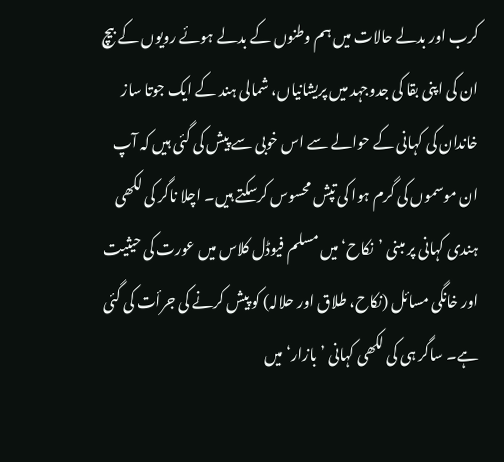کرب اور بدلے حالات میں ہم وطنوں کے بدلے ہوئے رویوں کے بیچ ان کی اپنی بقا کی جدوجہد میں پریشانیاں، شمالی ہند کے ایک جوتا ساز خاندان کی کہانی کے حوالے سے اس خوبی سے پیش کی گئی ہیں کہ آپ ان موسموں کی گرم ہوا کی تپش محسوس کرسکتے ہیں۔ اچلا ناگر کی لکھی ہندی کہانی پر مبنی ’نکاح‘ میں مسلم فیوڈل کلاس میں عورت کی حیثیت اور خانگی مسائل (نکاح، طلاق اور حلالہ) کو پیش کرنے کی جرأت کی گئی ہے۔ ساگر ہی کی لکھی کہانی ’بازار‘ میں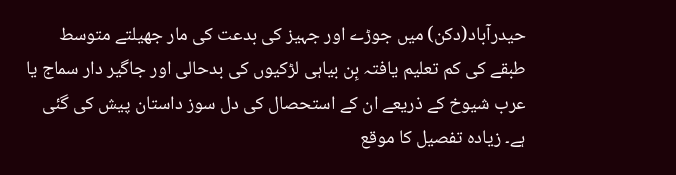حیدرآباد(دکن) میں جوڑے اور جہیز کی بدعت کی مار جھیلتے متوسط طبقے کی کم تعلیم یافتہ بِن بیاہی لڑکیوں کی بدحالی اور جاگیر دار سماج یا عرب شیوخ کے ذریعے ان کے استحصال کی دل سوز داستان پیش کی گئی ہے۔ زیادہ تفصیل کا موقع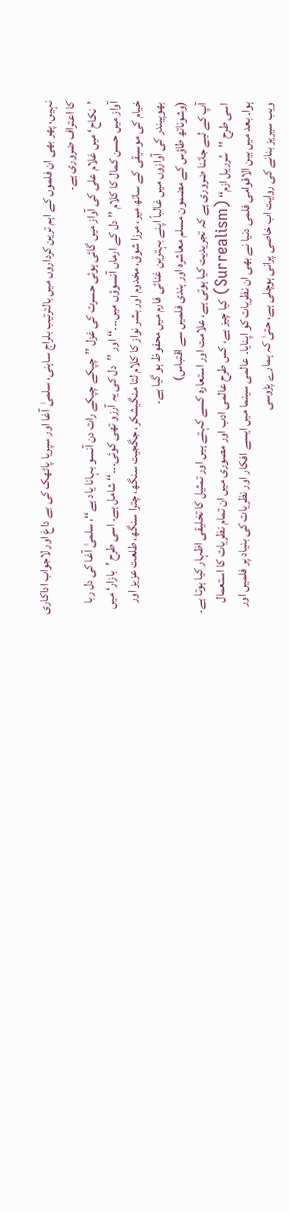نہیں، پھر بھی ان فلموں کے اہم ترین کرداروں میں بالترتیب بلراج ساہنی، سلمیٰ آغا اور سپریا پاٹھک کی بے داغ اور لاجواب اداکاری کا اعتراف ضروری ہے۔
’نکاح‘ میں غلام علی کی آواز میں گائی ہوئی حسرت کی غزل ’’چپکے چپکے رات دن آنسو بہانا یاد ہے‘‘، سلمیٰ آغا کی دل ربا آواز میں حسن کمال کا کلام ’’ دل کے ارماں آنسوؤں میں۔۔۔‘‘ اور ’’دل کی یہ آرزو تھی کوئی۔۔۔‘‘ شامل ہے۔ اسی طرح ’بازار‘ میں خیام کی موسیقی کے ساتھ میر، مرزا شوق، مخدوم اور بشر نواز کا کلام لتا منگیشکر، جگجیت سنگھ، چترا سنگھ، طلعت عزیز اور بھوپیندر کی آوازوں میں غالباً اپنے بہترین غنائی فارم میں محفوظ ہو گیا ہے۔
(وشوناتھ طاؤس کے مضمون مسلم معاشرہ اور ہندی فلمیں سے اقتباس)
آپ کے لیے جاننا ضروری ہے کہ تجریدیت کیا ہوتی ہے، علامت اور استعارہ کسے کہتے ہیں اور تمثیل کا تخلیقی اظہار کیا ہوتا ہے۔ اسی طرح ’’سُرریل ازم‘‘ (Surrealism) کیا چیز ہے، کس طرح عالمی ادب اور مصوری میں ان تمام نظریات کا استعمال ہوا۔ بعد میں بین الاقوامی فلمی دنیا نے بھی ان نظریات کو اپنایا۔ عالمی سینما میں ایسے افکار اور نظریات کی بنیاد پر فلمیں اور ویب سیریز بنانے کی روایت اب خاصی پرانی ہوچلی ہے، حتیٰ کہ ہمارے پڑوسی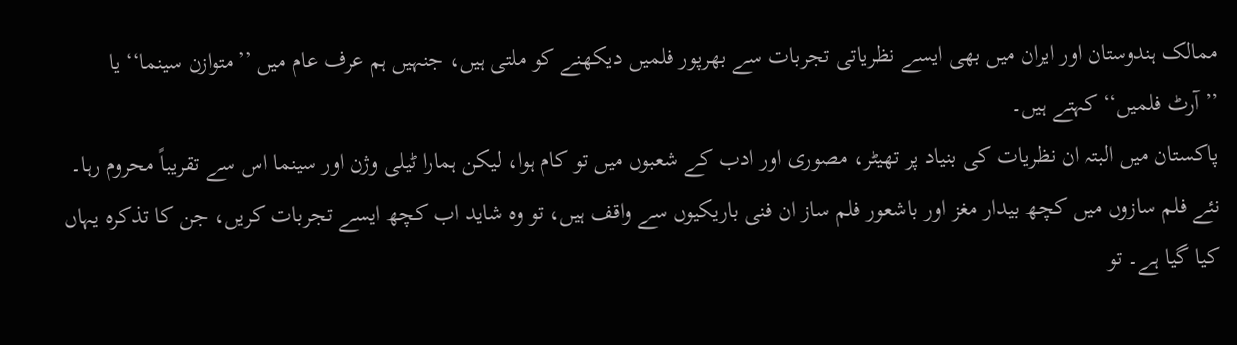ممالک ہندوستان اور ایران میں بھی ایسے نظریاتی تجربات سے بھرپور فلمیں دیکھنے کو ملتی ہیں، جنہیں ہم عرف عام میں ’’متوازن سینما‘‘ یا ’’آرٹ فلمیں‘‘ کہتے ہیں۔
پاکستان میں البتہ ان نظریات کی بنیاد پر تھیٹر، مصوری اور ادب کے شعبوں میں تو کام ہوا، لیکن ہمارا ٹیلی وژن اور سینما اس سے تقریباً محروم رہا۔ نئے فلم سازوں میں کچھ بیدار مغز اور باشعور فلم ساز ان فنی باریکیوں سے واقف ہیں، تو وہ شاید اب کچھ ایسے تجربات کریں، جن کا تذکرہ یہاں کیا گیا ہے۔ تو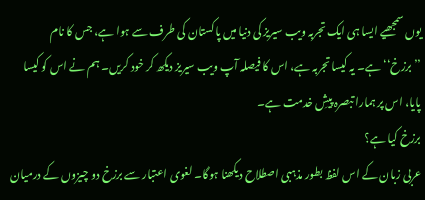یوں سمجھیے ایسا ہی ایک تجربہ ویب سیریز کی دنیا میں پاکستان کی طرف سے ہوا ہے، جس کا نام ’’برزخ‘‘ ہے۔ یہ کیسا تجربہ ہے، اس کا فیصلہ آپ ویب سیریز دیکھ کر خود کریں۔ ہم نے اس کو کیسا پایا، اس پر ہمارا تبصرہ پیشِ خدمت ہے۔
برزخ کیا ہے؟
عربی زبان کے اس لفظ بطور مذہبی اصطلاح دیکھنا ہوگا۔ لغوی اعتبار سے برزخ دو چیزوں کے درمیان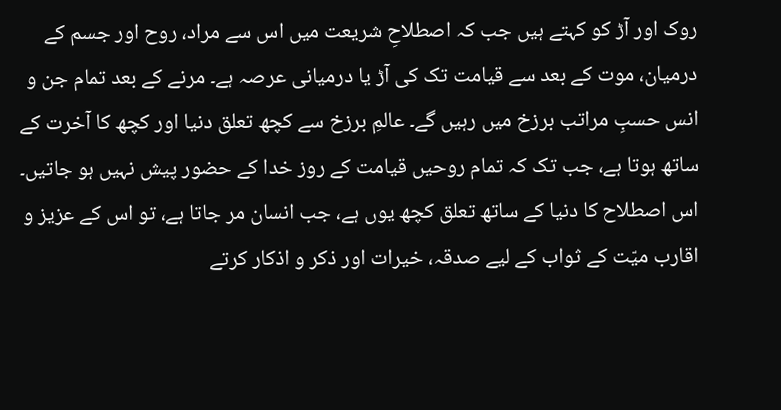روک اور آڑ کو کہتے ہیں جب کہ اصطلاحِ شریعت میں اس سے مراد، روح اور جسم کے درمیان، موت کے بعد سے قیامت تک کی آڑ یا درمیانی عرصہ ہے۔ مرنے کے بعد تمام جن و انس حسبِ مراتب برزخ میں رہیں گے۔ عالمِ برزخ سے کچھ تعلق دنیا اور کچھ کا آخرت کے ساتھ ہوتا ہے، جب تک کہ تمام روحیں قیامت کے روز خدا کے حضور پیش نہیں ہو جاتیں۔
اس اصطلاح کا دنیا کے ساتھ تعلق کچھ یوں ہے، جب انسان مر جاتا ہے، تو اس کے عزیز و اقارب میّت کے ثواب کے لیے صدقہ، خیرات اور ذکر و اذکار کرتے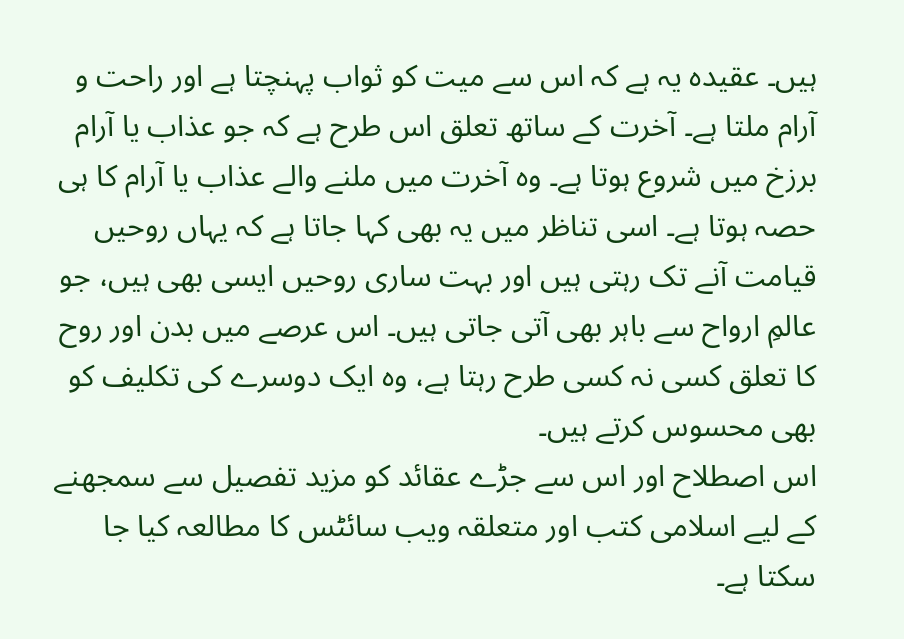ہیں۔ عقیدہ یہ ہے کہ اس سے میت کو ثواب پہنچتا ہے اور راحت و آرام ملتا ہے۔ آخرت کے ساتھ تعلق اس طرح ہے کہ جو عذاب یا آرام برزخ میں شروع ہوتا ہے۔ وہ آخرت میں ملنے والے عذاب یا آرام کا ہی حصہ ہوتا ہے۔ اسی تناظر میں یہ بھی کہا جاتا ہے کہ یہاں روحیں قیامت آنے تک رہتی ہیں اور بہت ساری روحیں ایسی بھی ہیں، جو عالمِ ارواح سے باہر بھی آتی جاتی ہیں۔ اس عرصے میں بدن اور روح کا تعلق کسی نہ کسی طرح رہتا ہے، وہ ایک دوسرے کی تکلیف کو بھی محسوس کرتے ہیں۔
اس اصطلاح اور اس سے جڑے عقائد کو مزید تفصیل سے سمجھنے کے لیے اسلامی کتب اور متعلقہ ویب سائٹس کا مطالعہ کیا جا سکتا ہے۔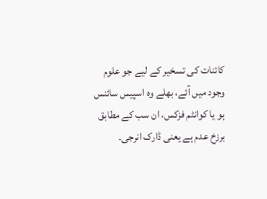کائنات کی تسخیر کے لیے جو علوم وجود میں آئے، بھلے وہ اسپیس سائنس ہو یا کوانٹم فزکس، ان سب کے مطابق برزخ عدم ہے یعنی ڈارک انرجی۔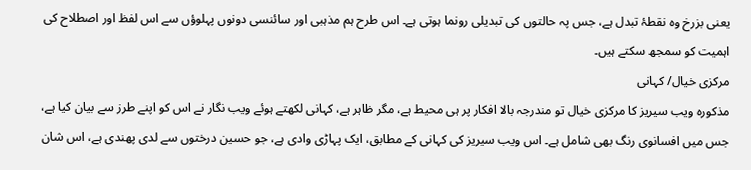یعنی بزرخ وہ نقطۂ تبدل ہے، جس پہ حالتوں کی تبدیلی رونما ہوتی ہے۔ اس طرح ہم مذہبی اور سائنسی دونوں پہلوؤں سے اس لفظ اور اصطلاح کی اہمیت کو سمجھ سکتے ہیں۔
مرکزی خیال/ کہانی
مذکورہ ویب سیریز کا مرکزی خیال تو مندرجہ بالا افکار پر ہی محیط ہے، مگر ظاہر ہے، کہانی لکھتے ہوئے ویب نگار نے اس کو اپنے طرز سے بیان کیا ہے، جس میں افسانوی رنگ بھی شامل ہے۔ اس ویب سیریز کی کہانی کے مطابق، ایک پہاڑی وادی ہے، جو حسین درختوں سے لدی پھندی ہے، اس شان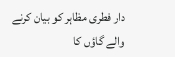دار فطری مظاہر کو بیان کرنے والے گاؤں کا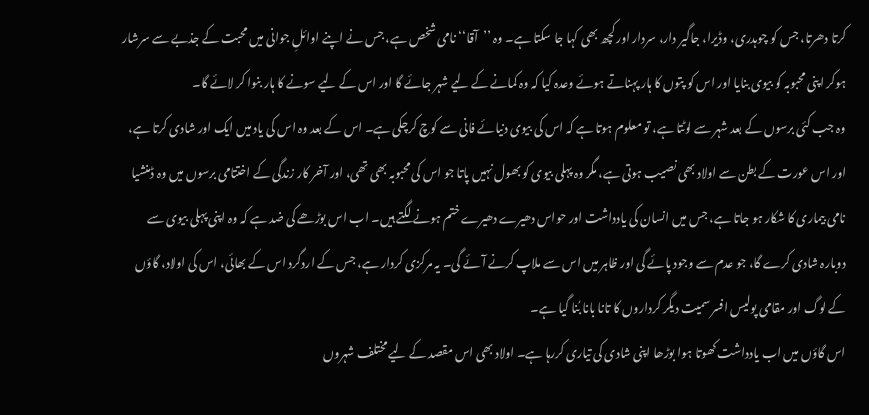کرتا دھرتا، جس کو چوہدری، وڈیرا، جاگیر دار، سردار اور کچھ بھی کہا جا سکتا ہے۔ وہ ’’آقا‘‘ نامی شخص ہے، جس نے اپنے اوائلِ جوانی میں محبت کے جذبے سے سرشار ہوکر اپنی محبوبہ کو بیوی بنایا اور اس کو پتوں کا ہار پہناتے ہوئے وعدہ کیا کہ وہ کمانے کے لیے شہر جائے گا اور اس کے لیے سونے کا ہار بنوا کر لائے گا۔
وہ جب کئی برسوں کے بعد شہر سے لوٹتا ہے، تو معلوم ہوتا ہے کہ اس کی بیوی دنیائے فانی سے کوچ کرچکی ہے۔ اس کے بعد وہ اس کی یاد میں ایک اور شادی کرتا ہے، اور اس عورت کے بطن سے اولاد بھی نصیب ہوتی ہے، مگر وہ پہلی بیوی کو بھول نہیں پاتا جو اس کی محبوبہ بھی تھی، اور آخر کار زندگی کے اختتامی برسوں میں وہ ڈمنشیا نامی بیماری کا شکار ہو جاتا ہے، جس میں انسان کی یادداشت اور حواس دھیرے دھیرے ختم ہونے لگتے ہیں۔ اب اس بوڑھے کی ضد ہے کہ وہ اپنی پہلی بیوی سے دوبارہ شادی کرے گا، جو عدم سے وجود پائے گی اور ظاہر میں اس سے ملاپ کرنے آئے گی۔ یہ مرکزی کردار ہے، جس کے اردگرد اس کے بھائی، اس کی اولاد، گاؤں کے لوگ اور مقامی پولیس افسر سمیت دیگر کرداروں کا تانا بانا بُنا گیا ہے۔
اس گاؤں میں اب یادداشت کھوتا ہوا بوڑھا اپنی شادی کی تیاری کررہا ہے۔ اولاد بھی اس مقصد کے لیے مختلف شہروں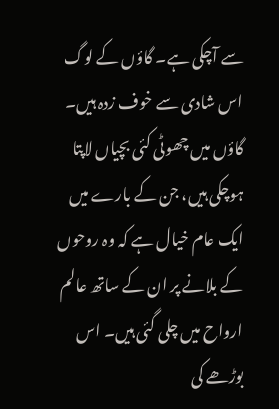سے آچکی ہے۔ گاؤں کے لوگ اس شادی سے خوف زدہ ہیں۔ گاؤں میں چھوٹی کئی بچیاں لاپتا ہوچکی ہیں، جن کے بارے میں ایک عام خیال ہے کہ وہ روحوں کے بلانے پر ان کے ساتھ عالم ارواح میں چلی گئی ہیں۔ اس بوڑھے کی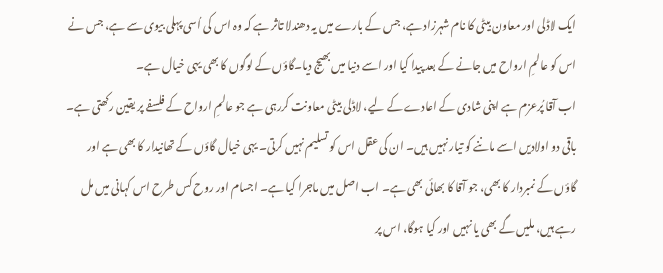ایک لاڈلی اور معاون بیٹی کا نام شہرزاد ہے، جس کے بارے میں یہ دھندلا تاثر ہے کہ وہ اس کی اُسی پہلی بیوی سے ہے، جس نے اس کو عالمِ ارواح میں جانے کے بعد پیدا کیا اور اسے دنیا میں بھیج دیا۔گاؤں کے لوگوں کا بھی یہی خیال ہے۔
اب آقا پُرعزم ہے اپنی شادی کے اعادے کے لیے، لاڈلی بیٹی معاونت کررہی ہے جو عالمِ ارواح کے فلسفے پر یقین رکھتی ہے۔ باقی دو اولادیں اسے ماننے کو تیار نہیں ہیں۔ ان کی عقل اس کو تسلیم نہیں کرتی۔ یہی خیال گاؤں کے تھانیدار کا بھی ہے اور گاؤں کے نمبردار کا بھی، جو آقا کا بھائی بھی ہے۔ اب اصل میں ماجرا کیا ہے۔ اجسام اور روح کس طرح اس کہانی میں مل رہے ہیں، ملیں گے بھی یا نہیں اور کیا ہوگا، اس پر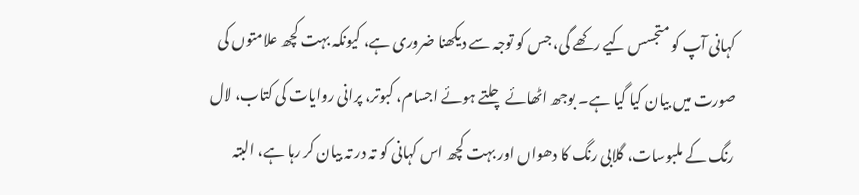کہانی آپ کو متجسس کیے رکھے گی، جس کو توجہ سے دیکھنا ضروری ہے، کیونکہ بہت کچھ علامتوں کی صورت میں بیان کیا گیا ہے۔ بوجھ اٹھائے چلتے ہوئے اجسام، کبوتر، پرانی روایات کی کتاب، لال رنگ کے ملبوسات، گلابی رنگ کا دھواں اور بہت کچھ اس کہانی کو تہ در تہ بیان کر رہا ہے، البتہ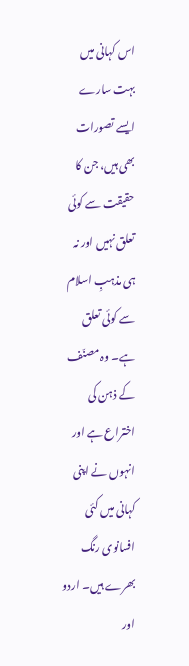اس کہانی میں بہت سارے ایسے تصورات بھی ہیں، جن کا حقیقت سے کوئی تعلق نہیں اور نہ ہی مذہبِ اسلام سے کوئی تعلق ہے۔ وہ مصنّف کے ذہن کی اختراع ہے اور انہوں نے اپنی کہانی میں کئی افسانوی رنگ بھرے ہیں۔ اردو اور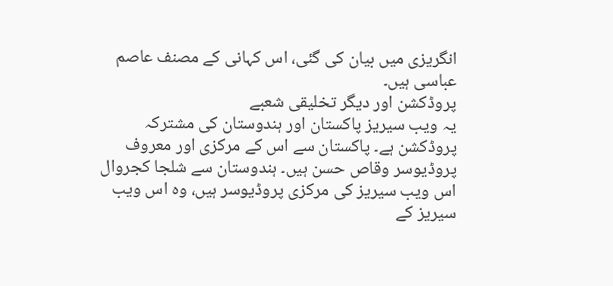انگریزی میں بیان کی گئی، اس کہانی کے مصنف عاصم عباسی ہیں۔
پروڈکشن اور دیگر تخلیقی شعبے
یہ ویب سیریز پاکستان اور ہندوستان کی مشترکہ پروڈکشن ہے۔ پاکستان سے اس کے مرکزی اور معروف پروڈیوسر وقاص حسن ہیں۔ ہندوستان سے شلجا کجروال اس ویب سیریز کی مرکزی پروڈیوسر ہیں، وہ اس ویب سیریز کے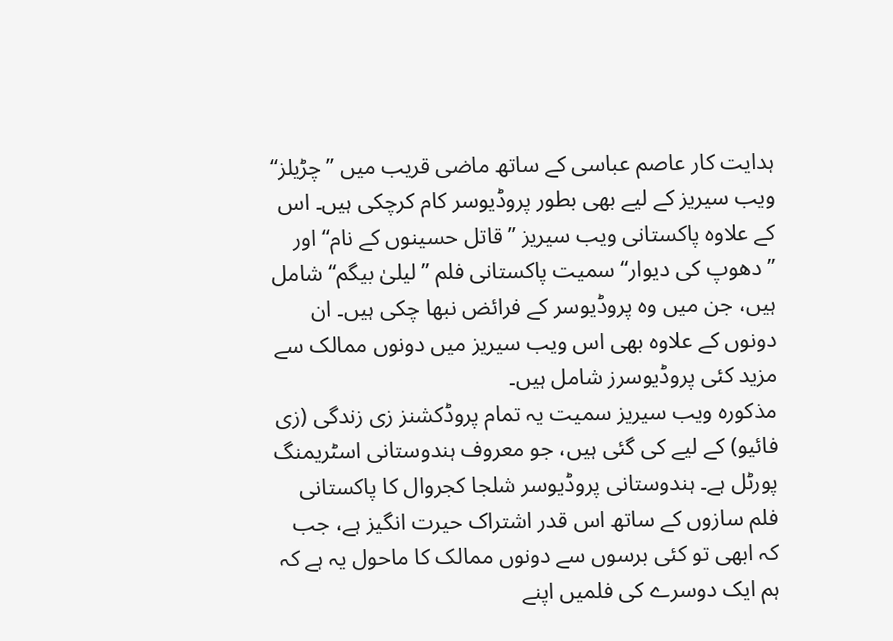ہدایت کار عاصم عباسی کے ساتھ ماضی قریب میں ’’چڑیلز‘‘ ویب سیریز کے لیے بھی بطور پروڈیوسر کام کرچکی ہیں۔ اس کے علاوہ پاکستانی ویب سیریز ’’قاتل حسینوں کے نام‘‘ اور ’’دھوپ کی دیوار‘‘ سمیت پاکستانی فلم ’’لیلیٰ بیگم‘‘ شامل ہیں، جن میں وہ پروڈیوسر کے فرائض نبھا چکی ہیں۔ ان دونوں کے علاوہ بھی اس ویب سیریز میں دونوں ممالک سے مزید کئی پروڈیوسرز شامل ہیں۔
مذکورہ ویب سیریز سمیت یہ تمام پروڈکشنز زی زندگی (زی فائیو) کے لیے کی گئی ہیں، جو معروف ہندوستانی اسٹریمنگ پورٹل ہے۔ ہندوستانی پروڈیوسر شلجا کجروال کا پاکستانی فلم سازوں کے ساتھ اس قدر اشتراک حیرت انگیز ہے، جب کہ ابھی تو کئی برسوں سے دونوں ممالک کا ماحول یہ ہے کہ ہم ایک دوسرے کی فلمیں اپنے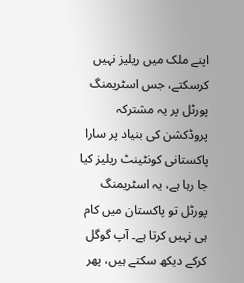اپنے ملک میں ریلیز نہیں کرسکتے، جس اسٹریمنگ پورٹل پر یہ مشترکہ پروڈکشن کی بنیاد پر سارا پاکستانی کونٹینٹ ریلیز کیا جا رہا ہے، یہ اسٹریمنگ پورٹل تو پاکستان میں کام ہی نہیں کرتا ہے۔ آپ گوگل کرکے دیکھ سکتے ہیں، پھر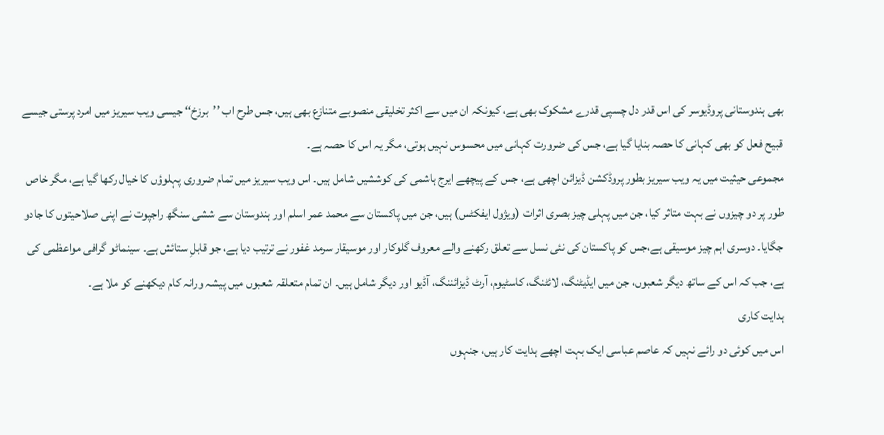بھی ہندوستانی پروڈیوسر کی اس قدر دل چسپی قدرے مشکوک بھی ہے، کیونکہ ان میں سے اکثر تخلیقی منصوبے متنازع بھی ہیں، جس طرح اب ’’برزخ‘‘ جیسی ویب سیریز میں امرد پرستی جیسے قبیح فعل کو بھی کہانی کا حصہ بنایا گیا ہے، جس کی ضرورت کہانی میں محسوس نہیں ہوتی، مگر یہ اس کا حصہ ہے۔
مجموعی حیثیت میں یہ ویب سیریز بطور پروڈکشن ڈیزائن اچھی ہے، جس کے پیچھے ایرج ہاشمی کی کوششیں شامل ہیں۔ اس ویب سیریز میں تمام ضروری پہلوؤں کا خیال رکھا گیا ہے، مگر خاص طور پر دو چیزوں نے بہت متاثر کیا، جن میں پہلی چیز بصری اثرات (ویژول ایفکٹس) ہیں، جن میں پاکستان سے محمد عمر اسلم اور ہندوستان سے ششی سنگھ راجپوت نے اپنی صلاحیتوں کا جادو جگایا۔ دوسری اہم چیز موسیقی ہے،جس کو پاکستان کی نئی نسل سے تعلق رکھنے والے معروف گلوکار اور موسیقار سرمد غفور نے ترتیب دیا ہے، جو قابلِ ستائش ہے۔ سینماٹو گرافی مواعظمی کی ہے، جب کہ اس کے ساتھ دیگر شعبوں، جن میں ایڈیٹنگ، لائٹنگ، کاسٹیوم، آرٹ ڈیزائننگ، آڈیو اور دیگر شامل ہیں۔ ان تمام متعلقہ شعبوں میں پیشہ ورانہ کام دیکھنے کو ملا ہے۔
ہدایت کاری
اس میں کوئی دو رائے نہیں کہ عاصم عباسی ایک بہت اچھے ہدایت کار ہیں، جنہوں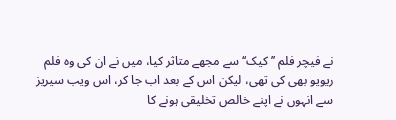نے فیچر فلم ’’کیک‘‘ سے مجھے متاثر کیا، میں نے ان کی وہ فلم ریویو بھی کی تھی، لیکن اس کے بعد اب جا کر، اس ویب سیریز سے انہوں نے اپنے خالص تخلیقی ہونے کا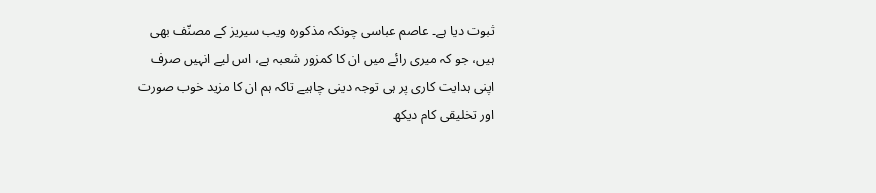ثبوت دیا ہے۔ عاصم عباسی چونکہ مذکورہ ویب سیریز کے مصنّف بھی ہیں، جو کہ میری رائے میں ان کا کمزور شعبہ ہے، اس لیے انہیں صرف اپنی ہدایت کاری پر ہی توجہ دینی چاہیے تاکہ ہم ان کا مزید خوب صورت اور تخلیقی کام دیکھ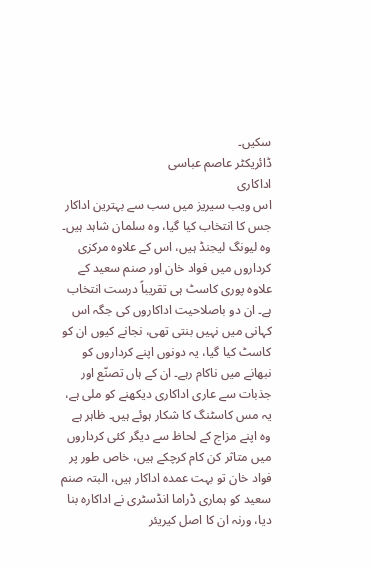سکیں۔
ڈائریکٹر عاصم عباسی
اداکاری
اس ویب سیریز میں سب سے بہترین اداکار جس کا انتخاب کیا گیا، وہ سلمان شاہد ہیں۔ وہ لیونگ لیجنڈ ہیں، اس کے علاوہ مرکزی کرداروں میں فواد خان اور صنم سعید کے علاوہ پوری کاسٹ ہی تقریباً درست انتخاب ہے۔ ان دو باصلاحیت اداکاروں کی جگہ اس کہانی میں نہیں بنتی تھی، نجانے کیوں ان کو کاسٹ کیا گیا، یہ دونوں اپنے کرداروں کو نبھانے میں ناکام رہے۔ ان کے ہاں تصنّع اور جذبات سے عاری اداکاری دیکھنے کو ملی ہے، یہ مس کاسٹنگ کا شکار ہوئے ہیں۔ ظاہر ہے وہ اپنے مزاج کے لحاظ سے دیگر کئی کرداروں میں متاثر کن کام کرچکے ہیں، خاص طور پر فواد خان تو بہت عمدہ اداکار ہیں، البتہ صنم سعید کو ہماری ڈراما انڈسٹری نے اداکارہ بنا دیا، ورنہ ان کا اصل کیریئر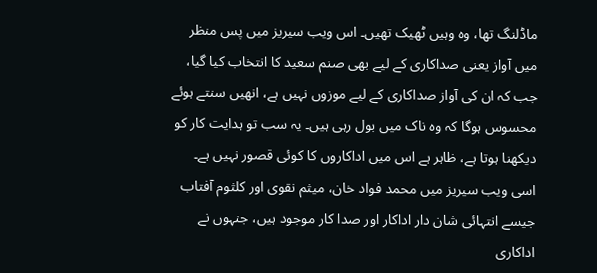ماڈلنگ تھا، وہ وہیں ٹھیک تھیں۔ اس ویب سیریز میں پس منظر میں آواز یعنی صداکاری کے لیے بھی صنم سعید کا انتخاب کیا گیا، جب کہ ان کی آواز صداکاری کے لیے موزوں نہیں ہے، انھیں سنتے ہوئے محسوس ہوگا کہ وہ ناک میں بول رہی ہیں۔ یہ سب تو ہدایت کار کو دیکھنا ہوتا ہے، ظاہر ہے اس میں اداکاروں کا کوئی قصور نہیں ہے۔
اسی ویب سیریز میں محمد فواد خان، میثم نقوی اور کلثوم آفتاب جیسے انتہائی شان دار اداکار اور صدا کار موجود ہیں، جنہوں نے اداکاری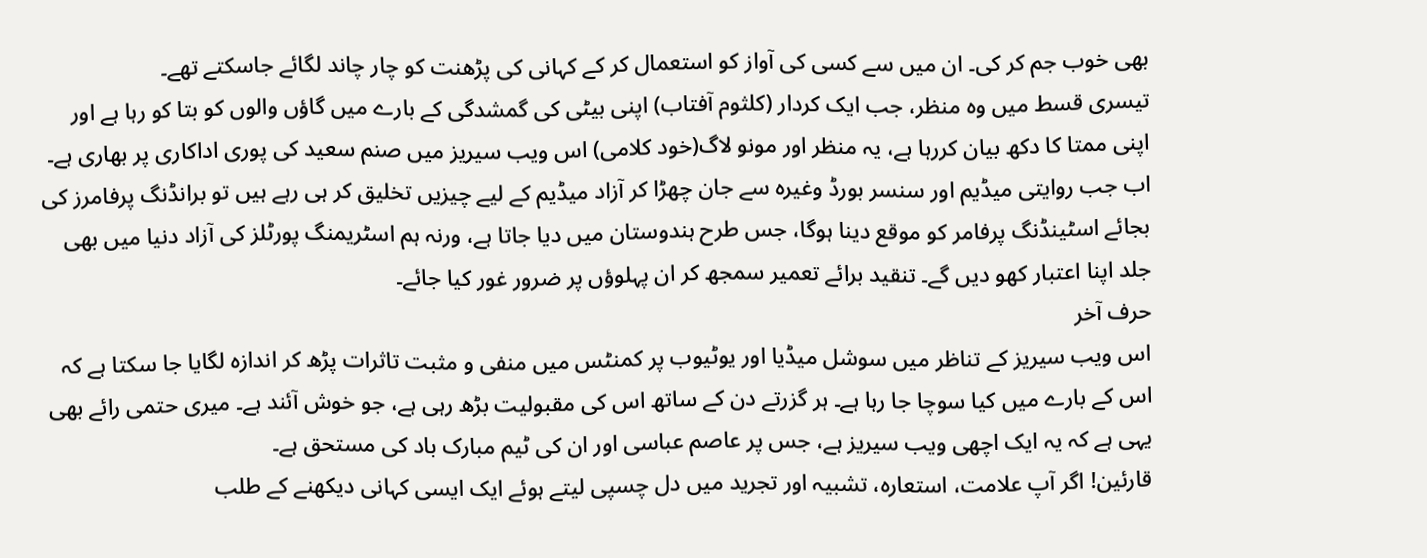بھی خوب جم کر کی۔ ان میں سے کسی کی آواز کو استعمال کر کے کہانی کی پڑھنت کو چار چاند لگائے جاسکتے تھے۔
تیسری قسط میں وہ منظر، جب ایک کردار (کلثوم آفتاب) اپنی بیٹی کی گمشدگی کے بارے میں گاؤں والوں کو بتا کو رہا ہے اور اپنی ممتا کا دکھ بیان کررہا ہے، یہ منظر اور مونو لاگ(خود کلامی) اس ویب سیریز میں صنم سعید کی پوری اداکاری پر بھاری ہے۔
اب جب روایتی میڈیم اور سنسر بورڈ وغیرہ سے جان چھڑا کر آزاد میڈیم کے لیے چیزیں تخلیق کر ہی رہے ہیں تو برانڈنگ پرفامرز کی بجائے اسٹینڈنگ پرفامر کو موقع دینا ہوگا، جس طرح ہندوستان میں دیا جاتا ہے، ورنہ ہم اسٹریمنگ پورٹلز کی آزاد دنیا میں بھی جلد اپنا اعتبار کھو دیں گے۔ تنقید برائے تعمیر سمجھ کر ان پہلوؤں پر ضرور غور کیا جائے۔
حرف آخر
اس ویب سیریز کے تناظر میں سوشل میڈیا اور یوٹیوب پر کمنٹس میں منفی و مثبت تاثرات پڑھ کر اندازہ لگایا جا سکتا ہے کہ اس کے بارے میں کیا سوچا جا رہا ہے۔ ہر گزرتے دن کے ساتھ اس کی مقبولیت بڑھ رہی ہے، جو خوش آئند ہے۔ میری حتمی رائے بھی یہی ہے کہ یہ ایک اچھی ویب سیریز ہے، جس پر عاصم عباسی اور ان کی ٹیم مبارک باد کی مستحق ہے۔
قارئین! اگر آپ علامت، استعارہ، تشبیہ اور تجرید میں دل چسپی لیتے ہوئے ایک ایسی کہانی دیکھنے کے طلب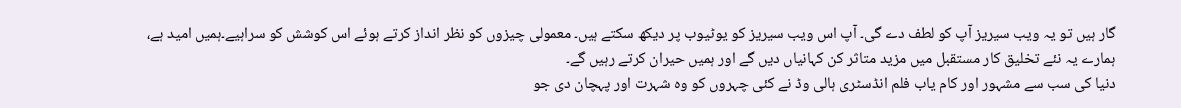گار ہیں تو یہ ویب سیریز آپ کو لطف دے گی۔ آپ اس ویب سیریز کو یوٹیوب پر دیکھ سکتے ہیں۔ معمولی چیزوں کو نظر انداز کرتے ہوئے اس کوشش کو سراہیے۔ہمیں امید ہے، ہمارے یہ نئے تخلیق کار مستقبل میں مزید متاثر کن کہانیاں دیں گے اور ہمیں حیران کرتے رہیں گے۔
دنیا کی سب سے مشہور اور کام یاب فلم انڈسٹری ہالی وڈ نے کئی چہروں کو وہ شہرت اور پہچان دی جو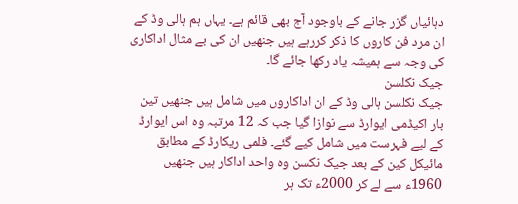دہائیاں گزر جانے کے باوجود آج بھی قائم ہے۔ یہاں ہم ہالی وڈ کے ان مرد فن کاروں کا ذکر کررہے ہیں جنھیں ان کی بے مثال اداکاری کی وجہ سے ہمیشہ یاد رکھا جائے گا۔
جیک نکلسن
جیک نکلسن ہالی وڈ کے ان اداکاروں میں شامل ہیں جنھیں تین بار اکیڈمی ایوارڈ سے نوازا گیا جب کہ 12 مرتبہ وہ اس ایوارڈ کے لیے فہرست میں شامل کیے گئے۔ فلمی ریکارڈ کے مطابق مائیکل کین کے بعد جیک نکسن وہ واحد اداکار ہیں جنھیں 1960ء سے لے کر 2000ء تک ہر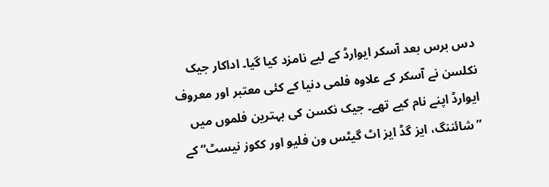دس برس بعد آسکر ایوارڈ کے لیے نامزد کیا گیا۔ اداکار جیک نکلسن نے آسکر کے علاوہ فلمی دنیا کے کئی معتبر اور معروف ایوارڈ اپنے نام کیے تھے۔ جیک نکسن کی بہترین فلموں میں ”شائننگ، ایز گڈ ایز اٹ گیٹس ون فلیو اور ککوز نیسٹ“ کے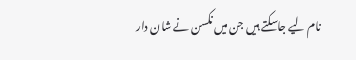نام لیے جاسکتے ہیں جن میں نکسن نے شان دار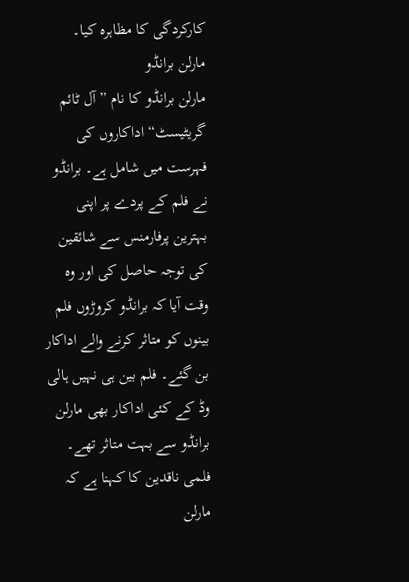کارکردگی کا مظاہرہ کیا۔
مارلن برانڈو
مارلن برانڈو کا نام ”آل ٹائم گریٹیسٹ“ اداکاروں کی فہرست میں شامل ہے۔ برانڈو نے فلم کے پردے پر اپنی بہترین پرفارمنس سے شائقین کی توجہ حاصل کی اور وہ وقت آیا کہ برانڈو کروڑوں فلم بینوں کو متاثر کرنے والے اداکار بن گئے۔ فلم بین ہی نہیں ہالی وڈ کے کئی اداکار بھی مارلن برانڈو سے بہت متاثر تھے۔ فلمی ناقدین کا کہنا ہے کہ مارلن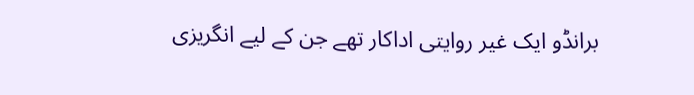برانڈو ایک غیر روایتی اداکار تھے جن کے لیے انگریزی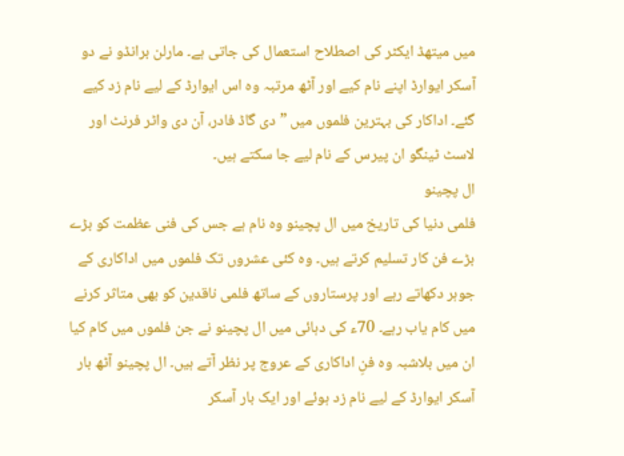میں میتھڈ ایکٹر کی اصطلاح استعمال کی جاتی ہے۔ مارلن برانڈو نے دو آسکر ایوارڈ اپنے نام کیے اور آٹھ مرتبہ وہ اس ایوارڈ کے لیے نام زد کیے گئے۔ اداکار کی بہترین فلموں میں ”دی گاڈ فادر، آن دی واٹر فرنٹ اور لاسٹ ٹینگو ان پیرس کے نام لیے جا سکتے ہیں۔
ال پچینو
فلمی دنیا کی تاریخ میں ال پچینو وہ نام ہے جس کی فنی عظمت کو بڑے بڑے فن کار تسلیم کرتے ہیں۔ وہ کئی عشروں تک فلموں میں اداکاری کے جوہر دکھاتے رہے اور پرستاروں کے ساتھ فلمی ناقدین کو بھی متاثر کرنے میں کام یاب رہے۔ 70ء کی دہائی میں ال پچینو نے جن فلموں میں کام کیا ان میں بلاشبہ وہ فنِ اداکاری کے عروج پر نظر آتے ہیں۔ ال پچینو آٹھ بار آسکر ایوارڈ کے لیے نام زد ہوئے اور ایک بار آسکر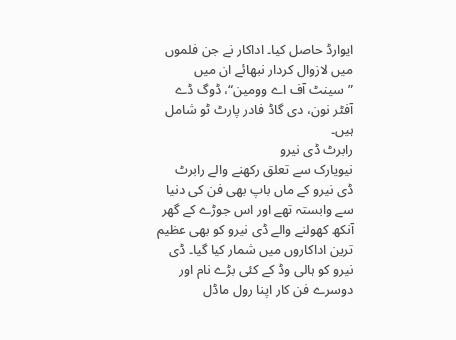ایوارڈ حاصل کیا۔ اداکار نے جن فلموں میں لازوال کردار نبھائے ان میں ”سینٹ آف اے وومین“، ڈوگ ڈے آفٹر نون، دی گاڈ فادر پارٹ ٹو شامل ہیں۔
رابرٹ ڈی نیرو
نیویارک سے تعلق رکھنے والے رابرٹ ڈی نیرو کے ماں باپ بھی فن کی دنیا سے وابستہ تھے اور اس جوڑے کے گھر آنکھ کھولنے والے ڈی نیرو کو بھی عظیم ترین اداکاروں میں شمار کیا گیا۔ ڈی نیرو کو ہالی وڈ کے کئی بڑے نام اور دوسرے فن کار اپنا رول ماڈل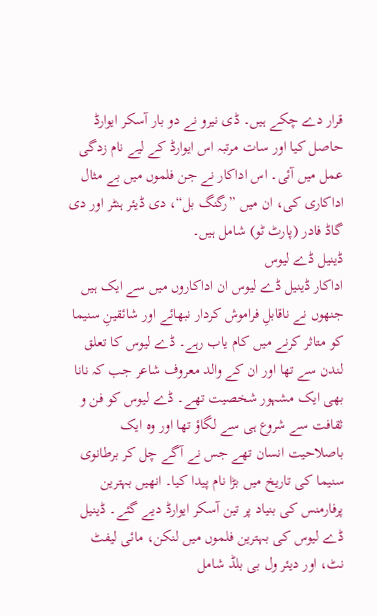قرار دے چکے ہیں۔ ڈی نیرو نے دو بار آسکر ایوارڈ حاصل کیا اور سات مرتبہ اس ایوارڈ کے لیے نام زدگی عمل میں آئی۔ اس اداکار نے جن فلموں میں بے مثال اداکاری کی، ان میں ”رگنگ بل“، دی ڈیئر ہنٹر اور دی گاڈ فادر (پارٹ ٹو) شامل ہیں۔
ڈینیل ڈے لیوس
اداکار ڈینیل ڈے لیوس ان اداکاروں میں سے ایک ہیں جنھوں نے ناقابلِ فراموش کردار نبھائے اور شائقینِ سنیما کو متاثر کرنے میں کام یاب رہے۔ ڈے لیوس کا تعلق لندن سے تھا اور ان کے والد معروف شاعر جب کہ نانا بھی ایک مشہور شخصیت تھے۔ ڈے لیوس کو فن و ثقافت سے شروع ہی سے لگاؤ تھا اور وہ ایک باصلاحیت انسان تھے جس نے آگے چل کر برطانوی سنیما کی تاریخ میں بڑا نام پیدا کیا۔ انھیں بہترین پرفارمنس کی بنیاد پر تین آسکر ایوارڈ دیے گئے۔ ڈینیل ڈے لیوس کی بہترین فلموں میں لنکن، مائی لیفٹ نٹ، اور دیئر ول بی بلڈ شامل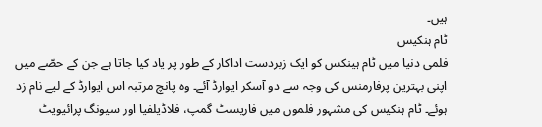ہیں۔
ٹام ہنکیس
فلمی دنیا میں ٹام ہینکس کو ایک زبردست اداکار کے طور پر یاد کیا جاتا ہے جن کے حصّے میں اپنی بہترین پرفارمنس کی وجہ سے دو آسکر ایوارڈ آئے۔ وہ پانچ مرتبہ اس ایوارڈ کے لیے نام زد ہوئے۔ ٹام ہنکیس کی مشہور فلموں میں فاریسٹ گمپ، فلاڈیلفیا اور سیونگ پرائیویٹ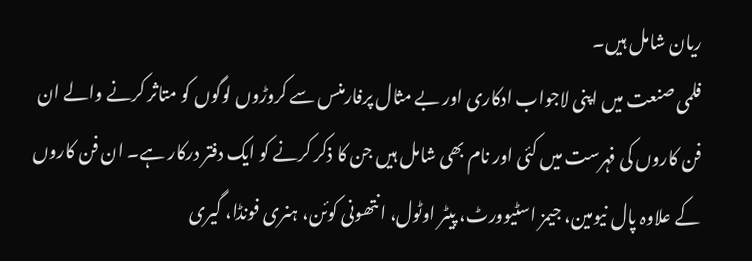ریان شامل ہیں۔
فلمی صنعت میں اپنی لاجواب ادکاری اور بے مثال پرفارمنس سے کروڑوں لوگوں کو متاثر کرنے والے ان فن کاروں کی فہرست میں کئی اور نام بھی شامل ہیں جن کا ذکر کرنے کو ایک دفتر درکار ہے۔ ان فن کاروں کے علاوہ پال نیومین، جیمز اسٹیوورٹ، پیٹر اوٹول، انتھونی کوئن، ہنری فونڈا، گیری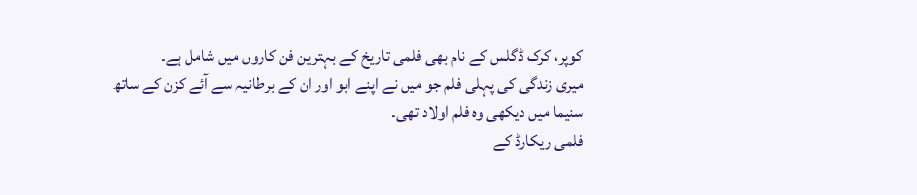کوپر، کرک ڈگلس کے نام بھی فلمی تاریخ کے بہترین فن کاروں میں شامل ہے۔
میری زندگی کی پہلی فلم جو میں نے اپنے ابو اور ان کے برطانیہ سے آئے کزن کے ساتھ سنیما میں دیکھی وہ فلم اولاد تھی۔
فلمی ریکارڈ کے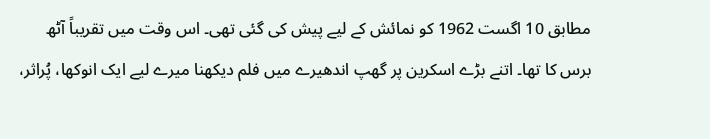مطابق 10 اگست 1962 کو نمائش کے لیے پیش کی گئی تھی۔ اس وقت میں تقریباً آٹھ برس کا تھا۔ اتنے بڑے اسکرین پر گھپ اندھیرے میں فلم دیکھنا میرے لیے ایک انوکھا، پُراثر،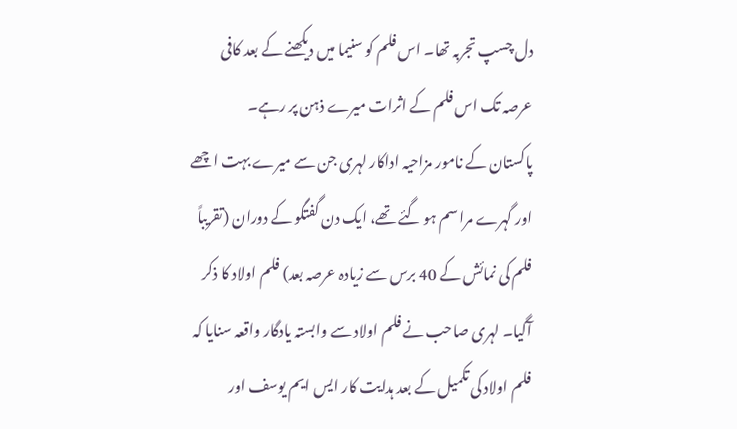دل چسپ تجربہ تھا۔ اس فلم کو سنیما میں دیکھنے کے بعد کافی عرصہ تک اس فلم کے اثرات میرے ذہن پر رہے۔
پاکستان کے نامور مزاحیہ اداکار لہری جن سے میرے بہت اچھے اور گہرے مراسم ہو گئے تھے، ایک دن گفتگو کے دوران (تقریباً فلم کی نمائش کے 40 برس سے زیادہ عرصہ بعد) فلم اولاد کا ذکر آگیا۔ لہری صاحب نے فلم اولاد سے وابستہ یادگار واقعہ سنایا کہ فلم اولاد کی تکمیل کے بعد ہدایت کار ایس ایم یوسف اور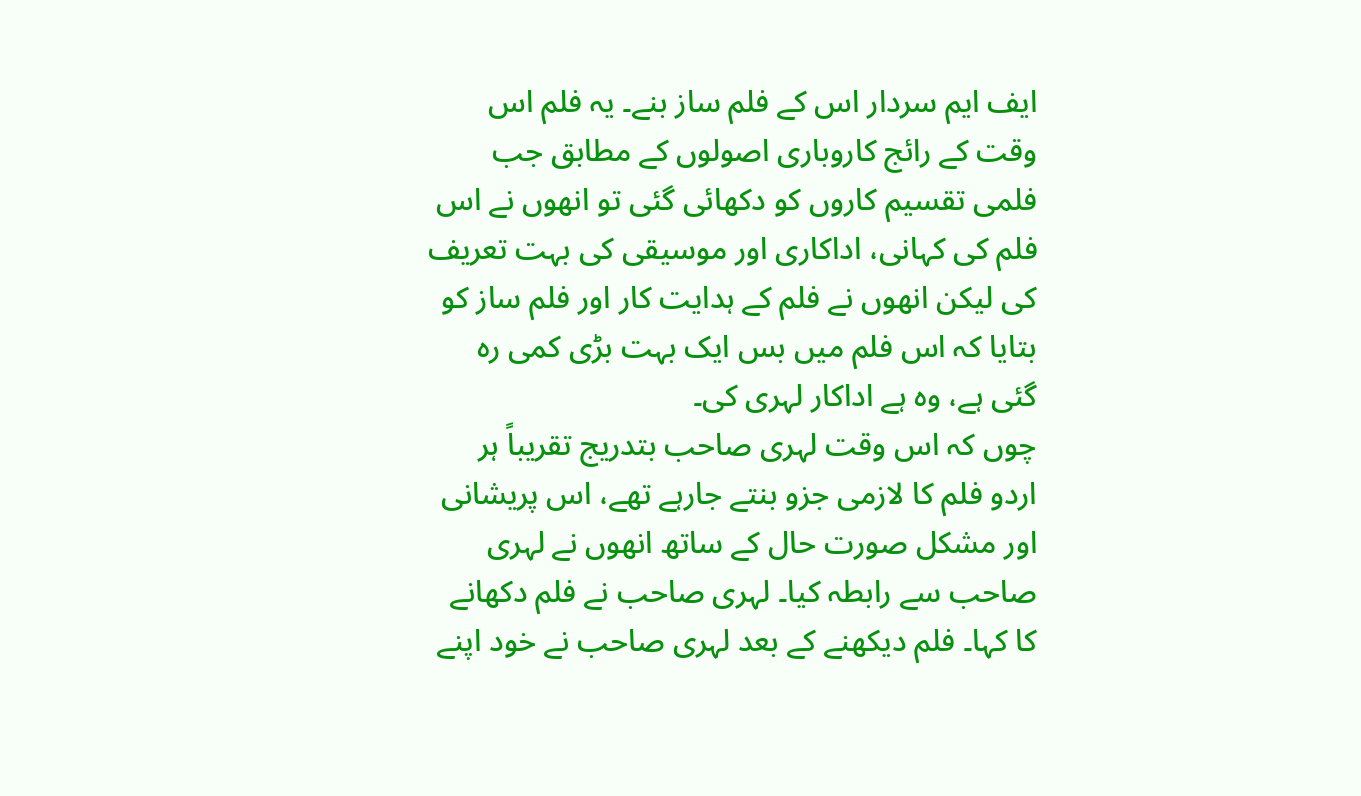ایف ایم سردار اس کے فلم ساز بنے۔ یہ فلم اس وقت کے رائج کاروباری اصولوں کے مطابق جب فلمی تقسیم کاروں کو دکھائی گئی تو انھوں نے اس فلم کی کہانی، اداکاری اور موسیقی کی بہت تعریف کی لیکن انھوں نے فلم کے ہدایت کار اور فلم ساز کو بتایا کہ اس فلم میں بس ایک بہت بڑی کمی رہ گئی ہے، وہ ہے اداکار لہری کی۔
چوں کہ اس وقت لہری صاحب بتدریج تقریباً ہر اردو فلم کا لازمی جزو بنتے جارہے تھے، اس پریشانی اور مشکل صورت حال کے ساتھ انھوں نے لہری صاحب سے رابطہ کیا۔ لہری صاحب نے فلم دکھانے کا کہا۔ فلم دیکھنے کے بعد لہری صاحب نے خود اپنے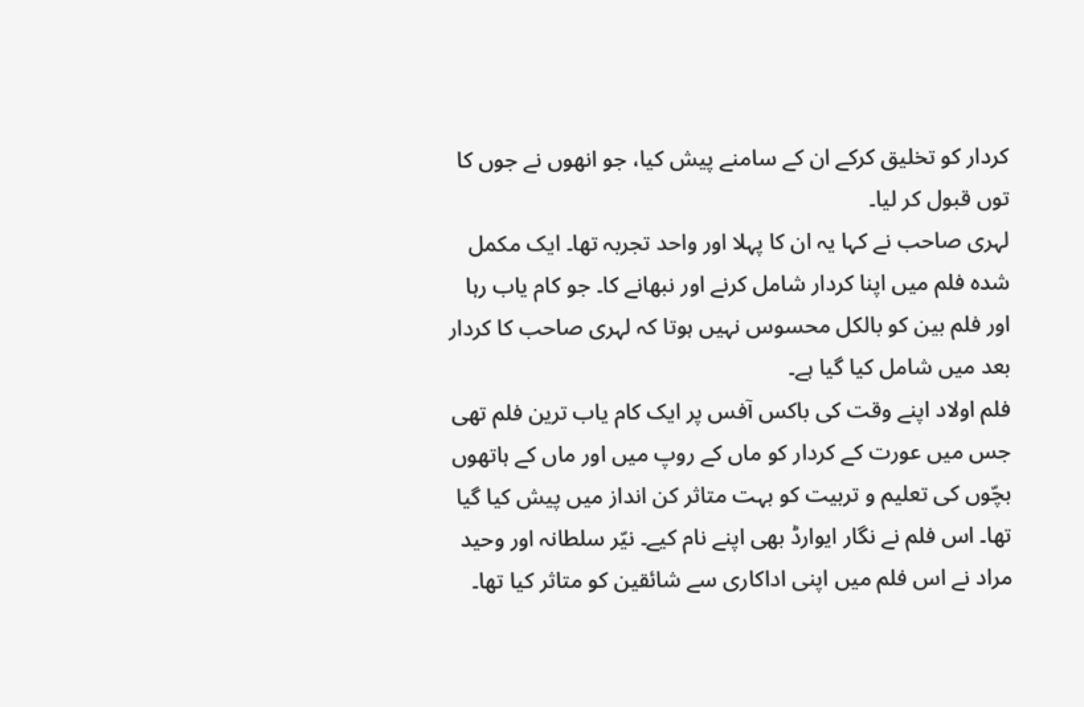کردار کو تخلیق کرکے ان کے سامنے پیش کیا، جو انھوں نے جوں کا توں قبول کر لیا۔
لہری صاحب نے کہا یہ ان کا پہلا اور واحد تجربہ تھا۔ ایک مکمل شدہ فلم میں اپنا کردار شامل کرنے اور نبھانے کا۔ جو کام یاب رہا اور فلم بین کو بالکل محسوس نہیں ہوتا کہ لہری صاحب کا کردار بعد میں شامل کیا گیا ہے۔
فلم اولاد اپنے وقت کی باکس آفس پر ایک کام یاب ترین فلم تھی جس میں عورت کے کردار کو ماں کے روپ میں اور ماں کے ہاتھوں بچّوں کی تعلیم و تربیت کو بہت متاثر کن انداز میں پیش کیا گیا تھا۔ اس فلم نے نگار ایوارڈ بھی اپنے نام کیے۔ نیّر سلطانہ اور وحید مراد نے اس فلم میں اپنی اداکاری سے شائقین کو متاثر کیا تھا۔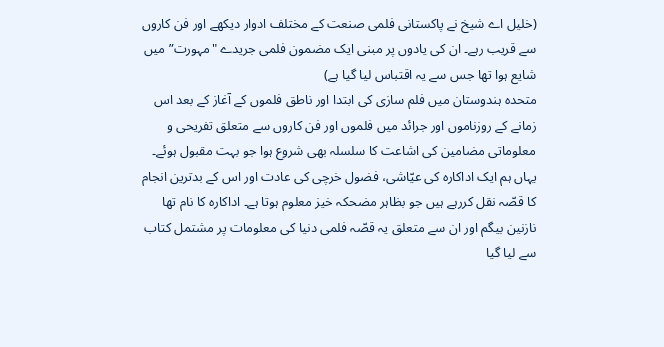(خلیل اے شیخ نے پاکستانی فلمی صنعت کے مختلف ادوار دیکھے اور فن کاروں سے قریب رہے۔ ان کی یادوں پر مبنی ایک مضمون فلمی جریدے "مہورت” میں شایع ہوا تھا جس سے یہ اقتباس لیا گیا ہے)
متحدہ ہندوستان میں فلم سازی کی ابتدا اور ناطق فلموں کے آغاز کے بعد اس زمانے کے روزناموں اور جرائد میں فلموں اور فن کاروں سے متعلق تفریحی و معلوماتی مضامین کی اشاعت کا سلسلہ بھی شروع ہوا جو بہت مقبول ہوئے۔ یہاں ہم ایک اداکارہ کی عیّاشی، فضول خرچی کی عادت اور اس کے بدترین انجام کا قصّہ نقل کررہے ہیں جو بظاہر مضحکہ خیز معلوم ہوتا ہے۔ اداکارہ کا نام تھا نازنین بیگم اور ان سے متعلق یہ قصّہ فلمی دنیا کی معلومات پر مشتمل کتاب سے لیا گیا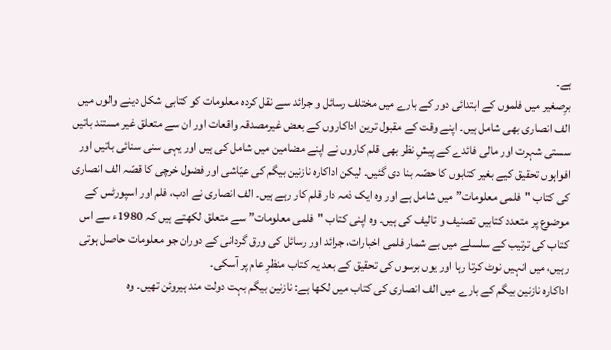ہے۔
برِصغیر میں فلموں کے ابتدائی دور کے بارے میں مختلف رسائل و جرائد سے نقل کردہ معلومات کو کتابی شکل دینے والوں میں الف انصاری بھی شامل ہیں۔ اپنے وقت کے مقبول ترین اداکاروں کے بعض غیرمصدقہ واقعات اور ان سے متعلق غیر مستند باتیں سستی شہرت اور مالی فائدے کے پیشِ نظر بھی قلم کاروں نے اپنے مضامین میں شامل کی ہیں اور یہی سنی سنائی باتیں اور افواہوں تحقیق کیے بغیر کتابوں کا حصّہ بنا دی گئیں۔ لیکن اداکارہ نازنین بیگم کی عیّاشی اور فضول خرچی کا قصّہ الف انصاری کی کتاب "فلمی معلومات” میں شامل ہے اور وہ ایک ذمہ دار قلم کار رہے ہیں۔ الف انصاری نے ادب، فلم اور اسپورٹس کے موضوع پر متعدد کتابیں تصنیف و تالیف کی ہیں۔ وہ اپنی کتاب "فلمی معلومات” سے متعلق لکھتے ہیں کہ 1980ء سے اس کتاب کی ترتیب کے سلسلے میں بے شمار فلمی اخبارات، جرائد اور رسائل کی ورق گردانی کے دوران جو معلومات حاصل ہوتی رہیں، میں انہیں نوٹ کرتا رہا اور یوں برسوں کی تحقیق کے بعد یہ کتاب منظرِ عام پر آسکی۔
اداکارہ نازنین بیگم کے بارے میں الف انصاری کی کتاب میں لکھا ہے: نازنین بیگم بہت دولت مند ہیروئن تھیں۔ وہ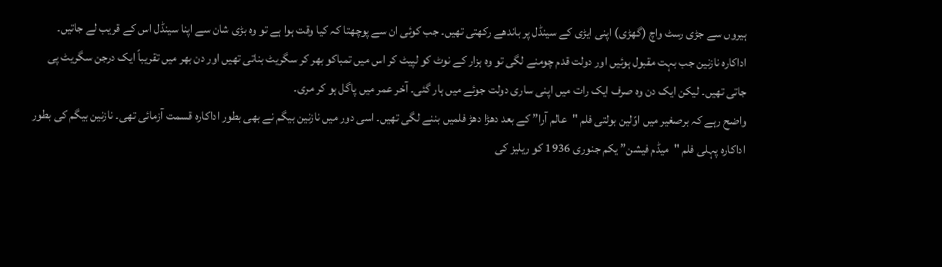ہیروں سے جڑی رسٹ واچ (گھڑی) اپنی ایڑی کے سینڈل پر باندھے رکھتی تھیں۔ جب کوئی ان سے پوچھتا کہ کیا وقت ہوا ہے تو وہ بڑی شان سے اپنا سینڈل اس کے قریب لے جاتیں۔
اداکارہ نازنین جب بہت مقبول ہوئیں اور دولت قدم چومنے لگی تو وہ ہزار کے نوٹ کو لپیٹ کر اس میں تمباکو بھر کر سگریٹ بناتی تھیں اور دن بھر میں تقریباً ایک درجن سگریٹ پی جاتی تھیں۔ لیکن ایک دن وہ صرف ایک رات میں اپنی ساری دولت جوئے میں ہار گئی۔ آخر عمر میں پاگل ہو کر مری۔
واضح رہے کہ برصغیر میں اوّلین بولتی فلم "عالم آرا” کے بعد دھڑا دھڑ فلمیں بننے لگی تھیں۔ اسی دور میں نازنین بیگم نے بھی بطور اداکارہ قسمت آزمائی تھی۔ نازنین بیگم کی بطور اداکارہ پہلی فلم "میڈم فیشن” یکم جنوری 1936 کو ریلیز کی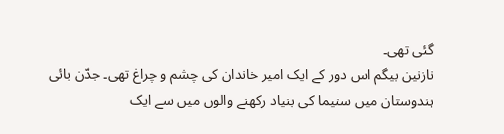گئی تھی۔
نازنین بیگم اس دور کے ایک امیر خاندان کی چشم و چراغ تھی۔ جدّن بائی ہندوستان میں سنیما کی بنیاد رکھنے والوں میں سے ایک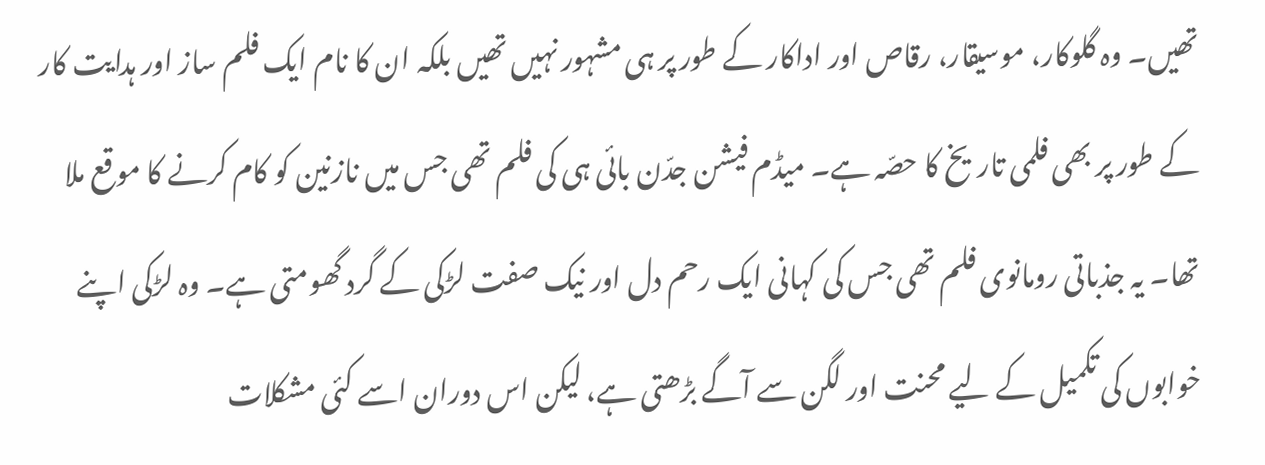تھیں۔ وہ گلوکار، موسیقار، رقاص اور اداکار کے طور پر ہی مشہور نہیں تھیں بلکہ ان کا نام ایک فلم ساز اور ہدایت کار کے طور پر بھی فلمی تاریخ کا حصّہ ہے۔ میڈم فیشن جدّن بائی ہی کی فلم تھی جس میں نازنین کو کام کرنے کا موقع ملا تھا۔ یہ جذباتی رومانوی فلم تھی جس کی کہانی ایک رحم دل اور نیک صفت لڑکی کے گرد گھومتی ہے۔ وہ لڑکی اپنے خوابوں کی تکمیل کے لیے محنت اور لگن سے آگے بڑھتی ہے، لیکن اس دوران اسے کئی مشکلات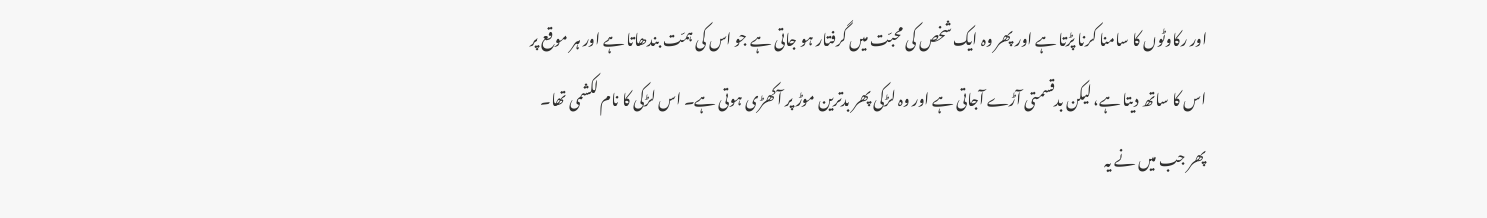اور رکاوٹوں کا سامنا کرنا پڑتا ہے اور پھر وہ ایک شخص کی محبّت میں گرفتار ہو جاتی ہے جو اس کی ہمّت بندھاتا ہے اور ہر موقع پر اس کا ساتھ دیتا ہے، لیکن بدقسمتی آڑے آجاتی ہے اور وہ لڑکی پھر بدترین موڑ پر آکھڑی ہوتی ہے۔ اس لڑکی کا نام لکشمی تھا۔
پھر جب میں نے یہ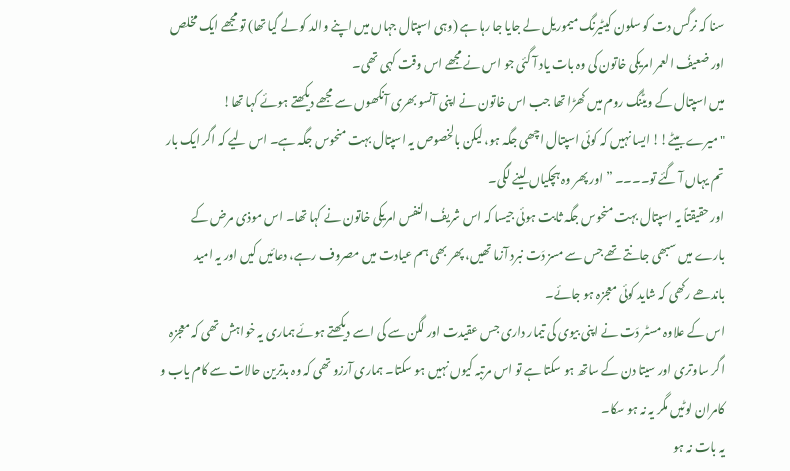سنا کہ نرگس دت کو سلون کیٹیرنگ میموریل لے جایا جا رہا ہے (وہی اسپتال جہاں میں اپنے والد کو لے گیا تھا) تو مجھے ایک مخلص اور ضعیفُ العمر امریکی خاتون کی وہ بات یاد آ گئی جو اس نے مجھے اس وقت کہی تھی۔
میں اسپتال کے ویٹنگ روم میں کھڑا تھا جب اس خاتون نے اپنی آنسو بھری آنکھوں سے مجھے دیکھتے ہوئے کہا تھا!
"میرے بیٹے!! ایسا نہیں کہ کوئی اسپتال اچھی جگہ ہو، لیکن بالخصوص یہ اسپتال بہت منحوس جگہ ہے۔ اس لیے کہ اگر ایک بار تم یہاں آ گئے تو۔۔۔۔ ” اور پھر وہ ہچکیاں لینے لگی۔
اور حقیقتاً یہ اسپتال بہت منحوس جگہ ثابت ہوئی جیسا کہ اس شریفُ النفس امریکی خاتون نے کہا تھا۔ اس موذی مرض کے بارے میں سبھی جانتے تھے جس سے مسز دَت نبرد آزما تھیں، پھر بھی ہم عیادت میں مصروف رہے، دعائیں کیں اور یہ امید باندھے رکھی کہ شاید کوئی معجزہ ہو جائے۔
اس کے علاوہ مسٹر دَت نے اپنی بیوی کی تیمار داری جس عقیدت اور لگن سے کی اسے دیکھتے ہوئے ہماری یہ خواہش تھی کہ معجزہ اگر ساوتری اور سیتا دن کے ساتھ ہو سکتا ہے تو اس مرتبہ کیوں نہیں ہو سکتا۔ ہماری آرزو تھی کہ وہ بدترین حالات سے کام یاب و کامران لوٹیں مگر یہ نہ ہو سکا۔
یہ بات نہ ہو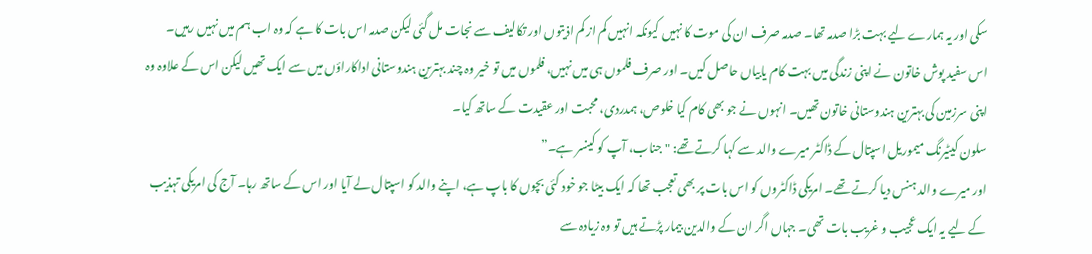سکی اور یہ ہمارے لیے بہت بڑا صدمہ تھا۔ صدمہ صرف ان کی موت کا نہیں کیونکہ انہیں کم از کم اذیتوں اور تکالیف سے نجات مل گئی لیکن صدمہ اس بات کا ہے کہ وہ اب ہم میں نہیں رہیں۔ اس سفید پوش خاتون نے اپنی زندگی میں بہت کام یابیاں حاصل کیں۔ اور صرف فلموں ہی میں نہیں، فلموں میں تو خیر وہ چند بہترین ہندوستانی اداکاراؤں میں سے ایک تھیں لیکن اس کے علاوہ وہ اپنی سرزمین کی بہترین ہندوستانی خاتون تھیں۔ انہوں نے جو بھی کام کیا خلوص، ہمدردی، محبت اور عقیدت کے ساتھ کیا۔
سلون کیٹیرنگ میموریل اسپتال کے ڈاکٹر میرے والد سے کہا کرتے تھے: "جناب، آپ کو کینسر ہے۔”
اور میرے والد ہنس دیا کرتے تھے۔ امریکی ڈاکٹروں کو اس بات پر بھی تعجب تھا کہ ایک بیٹا جو خود کئی بچوں کا باپ ہے، اپنے والد کو اسپتال لے آیا اور اس کے ساتھ رہا۔ آج کی امریکی تہذیب کے لیے یہ ایک عجیب و غریب بات تھی۔ جہاں اگر ان کے والدین بیمار پڑتے ہیں تو وہ زیادہ سے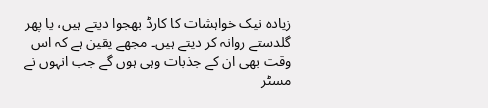زیادہ نیک خواہشات کا کارڈ بھجوا دیتے ہیں، یا پھر گلدستے روانہ کر دیتے ہیں۔ مجھے یقین ہے کہ اس وقت بھی ان کے جذبات وہی ہوں گے جب انہوں نے مسٹر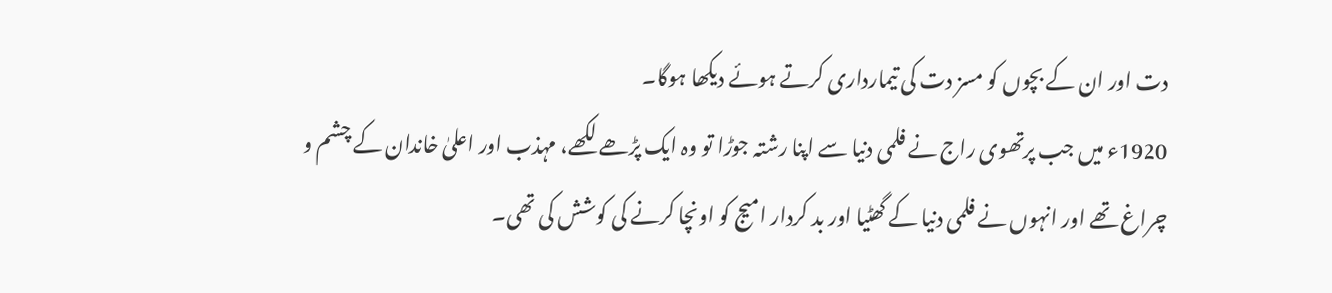دت اور ان کے بچوں کو مسز دت کی تیمارداری کرتے ہوئے دیکھا ہوگا۔
1920ء میں جب پرتھوی راج نے فلمی دنیا سے اپنا رشتہ جوڑا تو وہ ایک پڑھے لکھے، مہذب اور اعلیٰ خاندان کے چشم و چراغ تھے اور انہوں نے فلمی دنیا کے گھٹیا اور بد کردار امیج کو اونچا کرنے کی کوشش کی تھی۔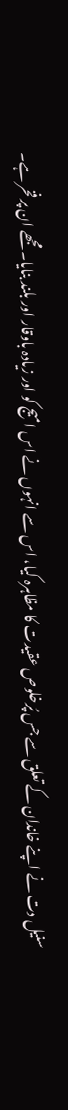سنیل دت نے اپنے خاندان کے تعلق سے جس پُرخلوص عقیدت کا مظاہرہ کیا، اس سے انہوں نے اس امیج کو اور زیادہ باوقار اور بلند بنایا۔ مجھے ان پر فخر ہے۔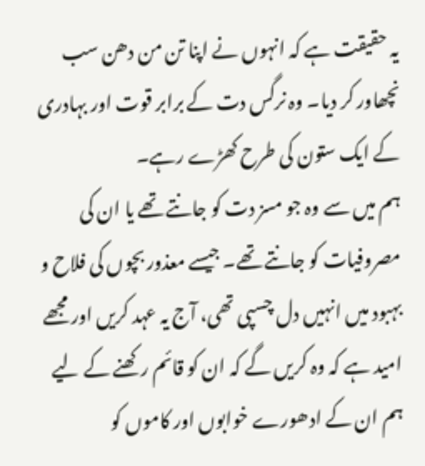یہ حقیقت ہے کہ انہوں نے اپنا تن من دھن سب نچھاور کر دیا۔ وہ نرگس دت کے برابر قوت اور بہادری کے ایک ستون کی طرح کھڑے رہے۔
ہم میں سے وہ جو مسز دت کو جانتے تھے یا ان کی مصروفیات کو جانتے تھے۔ جیسے معذور بچوں کی فلاح و بہبود میں انہیں دل چسپی تھی، آج یہ عہد کریں اور مجھے امید ہے کہ وہ کریں گے کہ ان کو قائم رکھنے کے لیے ہم ان کے ادھورے خوابوں اور کاموں کو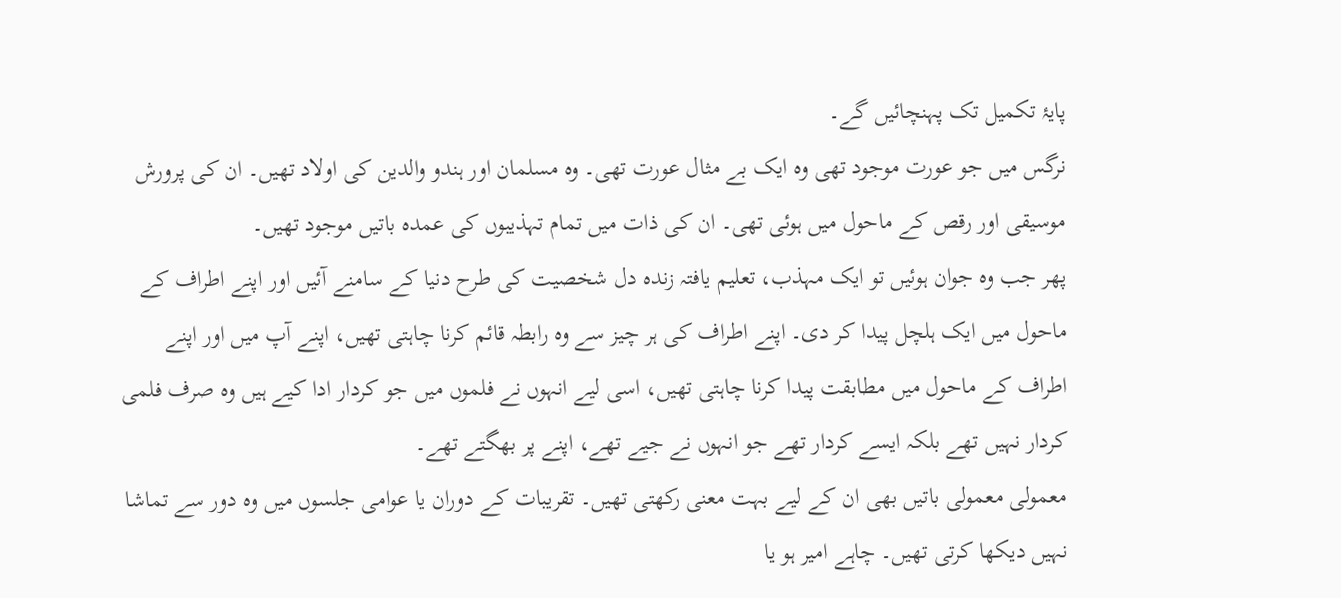پایۂ تکمیل تک پہنچائیں گے۔
نرگس میں جو عورت موجود تھی وہ ایک بے مثال عورت تھی۔ وہ مسلمان اور ہندو والدین کی اولاد تھیں۔ ان کی پرورش موسیقی اور رقص کے ماحول میں ہوئی تھی۔ ان کی ذات میں تمام تہذیبوں کی عمدہ باتیں موجود تھیں۔
پھر جب وہ جوان ہوئیں تو ایک مہذب، تعلیم یافتہ زندہ دل شخصیت کی طرح دنیا کے سامنے آئیں اور اپنے اطراف کے ماحول میں ایک ہلچل پیدا کر دی۔ اپنے اطراف کی ہر چیز سے وہ رابطہ قائم کرنا چاہتی تھیں، اپنے آپ میں اور اپنے اطراف کے ماحول میں مطابقت پیدا کرنا چاہتی تھیں، اسی لیے انہوں نے فلموں میں جو کردار ادا کیے ہیں وہ صرف فلمی کردار نہیں تھے بلکہ ایسے کردار تھے جو انہوں نے جیے تھے، اپنے پر بھگتے تھے۔
معمولی معمولی باتیں بھی ان کے لیے بہت معنی رکھتی تھیں۔ تقریبات کے دوران یا عوامی جلسوں میں وہ دور سے تماشا نہیں دیکھا کرتی تھیں۔ چاہے امیر ہو یا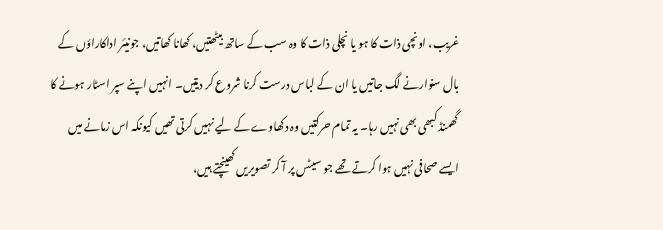غریب، اونچی ذات کا ہو یا نچلی ذات کا وہ سب کے ساتھ بیٹھتیں، کھانا کھاتیں، جونیئر اداکاراؤں کے بال سنوارنے لگ جاتیں یا ان کے لباس درست کرنا شروع کر دیتیں۔ انہیں اپنے سپر اسٹار ہونے کا گھمنڈ کبھی بھی نہیں رہا۔ یہ تمام حرکتیں وہ دکھاوے کے لیے نہیں کرتی تھیں کیونکہ اس زمانے میں ایسے صحافی نہیں ہوا کرتے تھے جو سیٹس پر آ کر تصویریں کھینچتے ہیں،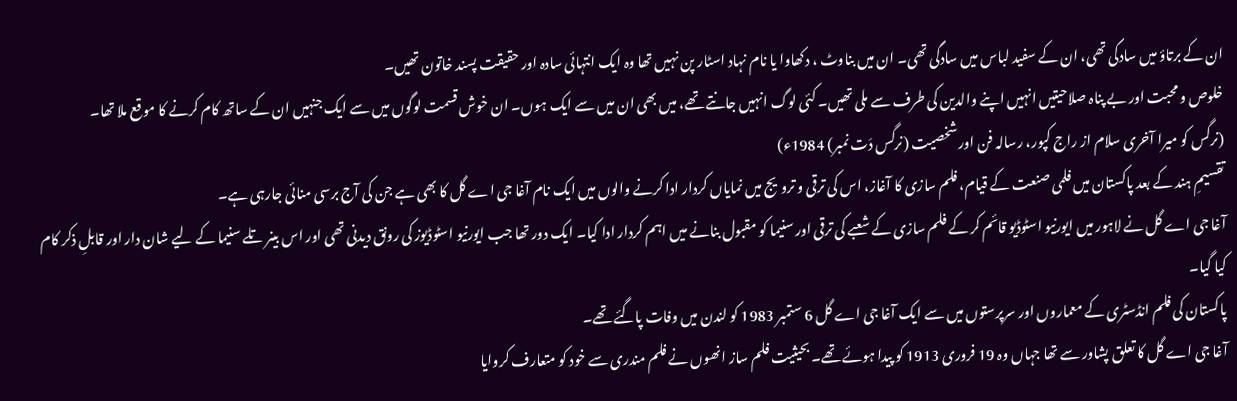ان کے برتاؤ میں سادگی تھی، ان کے سفید لباس میں سادگی تھی۔ ان میں بناوٹ ، دکھاوا یا نام نہاد اسٹار پن نہیں تھا وہ ایک انتہائی سادہ اور حقیقت پسند خاتون تھیں۔
خلوص و محبت اور بے پناہ صلاحیتیں انہیں اپنے والدین کی طرف سے ملی تھیں۔ کئی لوگ انہیں جانتے تھے، میں بھی ان میں سے ایک ہوں۔ ان خوش قسمت لوگوں میں سے ایک جنہیں ان کے ساتھ کام کرنے کا موقع ملا تھا۔
(نرگس کو میرا آخری سلام از راج کپور، رسالہ فن اور شخصیت (نرگس دَت نمبر) 1984ء)
تقسیمِ ہند کے بعد پاکستان میں فلمی صنعت کے قیام، فلم سازی کا آغاز، اس کی ترقی و ترویج میں نمایاں کردار ادا کرنے والوں میں ایک نام آغا جی اے گل کا بھی ہے جن کی آج برسی منائی جارہی ہے۔
آغا جی اے گل نے لاہور میں ایورنیو اسٹوڈیو قائم کر کے فلم سازی کے شعبے کی ترقی اور سنیما کو مقبول بنانے میں اہم کردار ادا کیا۔ ایک دور تھا جب ایورنیو اسٹوڈیوز کی رونق دیدنی تھی اور اس بینر تلے سنیما کے لیے شان دار اور قابلِ ذکر کام کیا گیا۔
پاکستان کی فلم انڈسٹری کے معماروں اور سرپرستوں میں سے ایک آغا جی اے گل 6 ستمبر 1983 کو لندن میں وفات پاگئے تھے۔
آغا جی اے گل کا تعلق پشاور سے تھا جہاں وہ 19 فروری 1913 کو پیدا ہوئے تھے۔ بحیثیت فلم ساز انھوں نے فلم مندری سے خود کو متعارف کروایا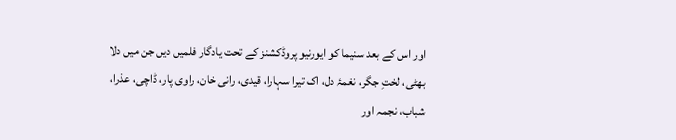اور اس کے بعد سنیما کو ایورنیو پروڈکشنز کے تحت یادگار فلمیں دیں جن میں دلا بھٹی، لختِ جگر، نغمۂ دل، اک تیرا سہارا، قیدی، رانی خان، راوی پار، ڈاچی، عذرا، شباب، نجمہ اور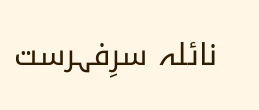نائلہ سرِفہرست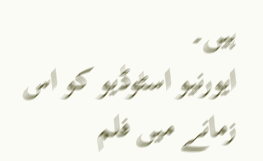ہیں۔
ایورنیو اسٹوڈیو کو اس زمانے میں فلم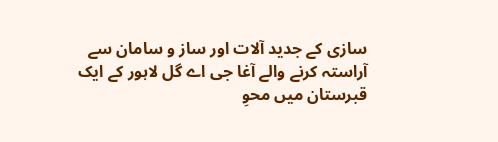سازی کے جدید آلات اور ساز و سامان سے آراستہ کرنے والے آغا جی اے گل لاہور کے ایک قبرستان میں محوِ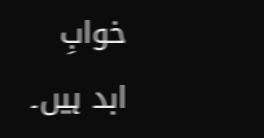خوابِ ابد ہیں۔